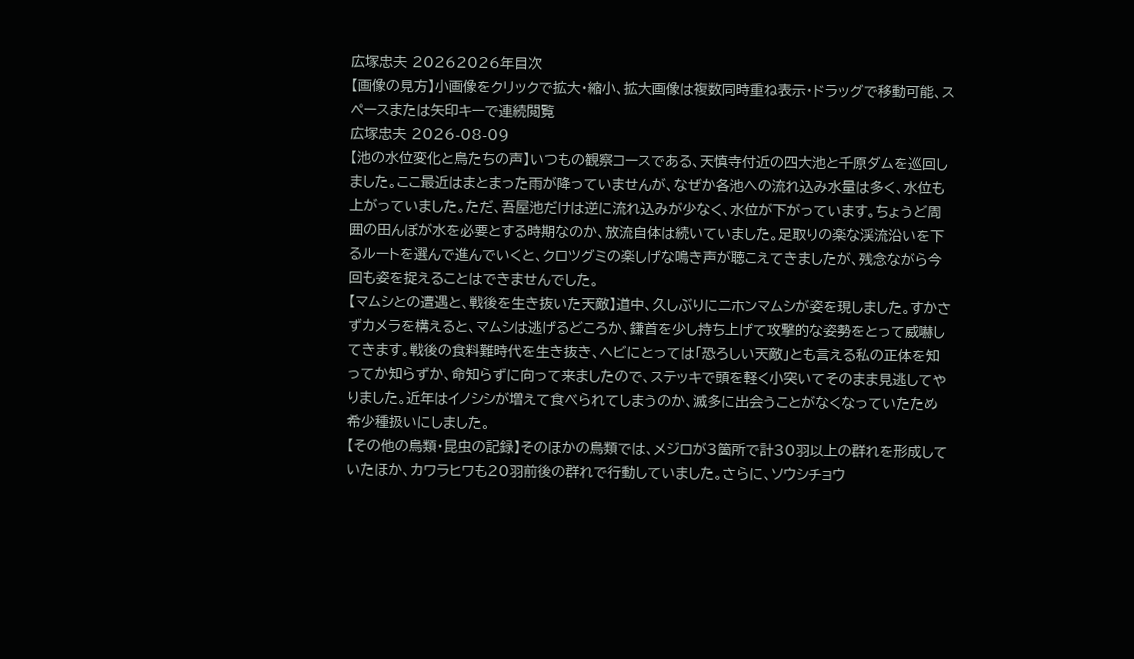広塚忠夫 20262026年目次
【画像の見方】小画像をクリックで拡大・縮小、拡大画像は複数同時重ね表示・ドラッグで移動可能、スペースまたは矢印キーで連続閲覧
広塚忠夫 2026-08-09
【池の水位変化と鳥たちの声】いつもの観察コースである、天慎寺付近の四大池と千原ダムを巡回しました。ここ最近はまとまった雨が降っていませんが、なぜか各池への流れ込み水量は多く、水位も上がっていました。ただ、吾屋池だけは逆に流れ込みが少なく、水位が下がっています。ちょうど周囲の田んぼが水を必要とする時期なのか、放流自体は続いていました。足取りの楽な渓流沿いを下るルートを選んで進んでいくと、クロツグミの楽しげな鳴き声が聴こえてきましたが、残念ながら今回も姿を捉えることはできませんでした。
【マムシとの遭遇と、戦後を生き抜いた天敵】道中、久しぶりにニホンマムシが姿を現しました。すかさずカメラを構えると、マムシは逃げるどころか、鎌首を少し持ち上げて攻撃的な姿勢をとって威嚇してきます。戦後の食料難時代を生き抜き、ヘビにとっては「恐ろしい天敵」とも言える私の正体を知ってか知らずか、命知らずに向って来ましたので、ステッキで頭を軽く小突いてそのまま見逃してやりました。近年はイノシシが増えて食べられてしまうのか、滅多に出会うことがなくなっていたため希少種扱いにしました。
【その他の鳥類・昆虫の記録】そのほかの鳥類では、メジロが3箇所で計30羽以上の群れを形成していたほか、カワラヒワも20羽前後の群れで行動していました。さらに、ソウシチョウ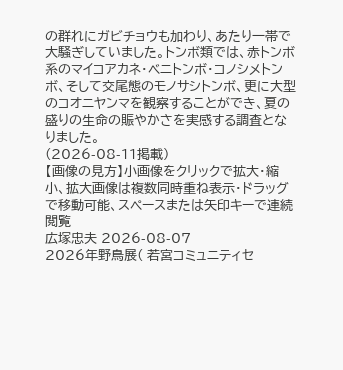の群れにガビチョウも加わり、あたり一帯で大騒ぎしていました。トンボ類では、赤トンボ系のマイコアカネ・ベニトンボ・コノシメトンボ、そして交尾態のモノサシトンボ、更に大型のコオニヤンマを観察することができ、夏の盛りの生命の賑やかさを実感する調査となりました。
(2026-08-11掲載)
【画像の見方】小画像をクリックで拡大・縮小、拡大画像は複数同時重ね表示・ドラッグで移動可能、スペースまたは矢印キーで連続閲覧
広塚忠夫 2026-08-07
2026年野鳥展( 若宮コミュニティセ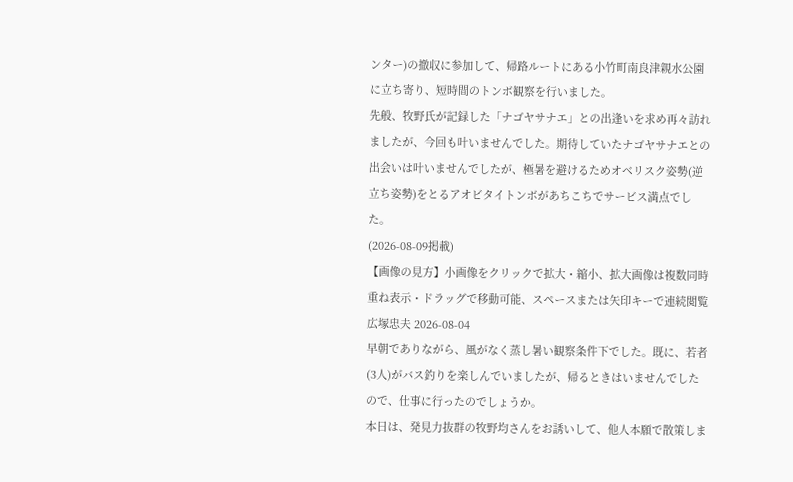ンター)の撤収に参加して、帰路ルートにある小竹町南良津親水公園に立ち寄り、短時間のトンボ観察を行いました。
先般、牧野氏が記録した「ナゴヤサナエ」との出逢いを求め再々訪れましたが、今回も叶いませんでした。期待していたナゴヤサナエとの出会いは叶いませんでしたが、極暑を避けるためオベリスク姿勢(逆立ち姿勢)をとるアオビタイトンボがあちこちでサービス満点でした。
(2026-08-09掲載)
【画像の見方】小画像をクリックで拡大・縮小、拡大画像は複数同時重ね表示・ドラッグで移動可能、スペースまたは矢印キーで連続閲覧
広塚忠夫 2026-08-04
早朝でありながら、風がなく蒸し暑い観察条件下でした。既に、若者(3人)がバス釣りを楽しんでいましたが、帰るときはいませんでしたので、仕事に行ったのでしょうか。
本日は、発見力抜群の牧野均さんをお誘いして、他人本願で散策しま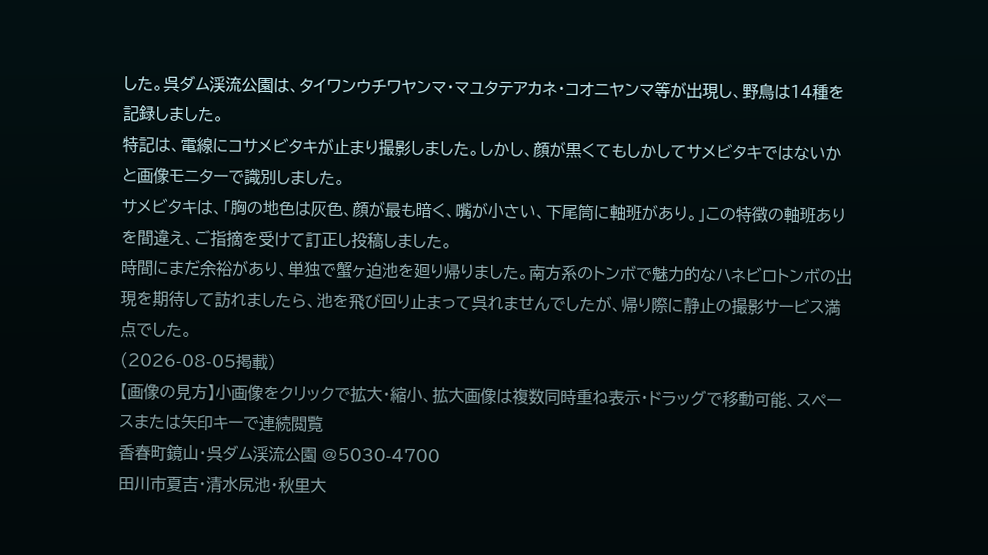した。呉ダム渓流公園は、タイワンウチワヤンマ・マユタテアカネ・コオニヤンマ等が出現し、野鳥は14種を記録しました。
特記は、電線にコサメビタキが止まり撮影しました。しかし、顔が黒くてもしかしてサメビタキではないかと画像モニターで識別しました。
サメビタキは、「胸の地色は灰色、顔が最も暗く、嘴が小さい、下尾筒に軸班があり。」この特徴の軸班ありを間違え、ご指摘を受けて訂正し投稿しました。
時間にまだ余裕があり、単独で蟹ヶ迫池を廻り帰りました。南方系のトンボで魅力的なハネビロトンボの出現を期待して訪れましたら、池を飛び回り止まって呉れませんでしたが、帰り際に静止の撮影サービス満点でした。
(2026-08-05掲載)
【画像の見方】小画像をクリックで拡大・縮小、拡大画像は複数同時重ね表示・ドラッグで移動可能、スペースまたは矢印キーで連続閲覧
香春町鏡山・呉ダム渓流公園 @5030-4700
田川市夏吉・清水尻池・秋里大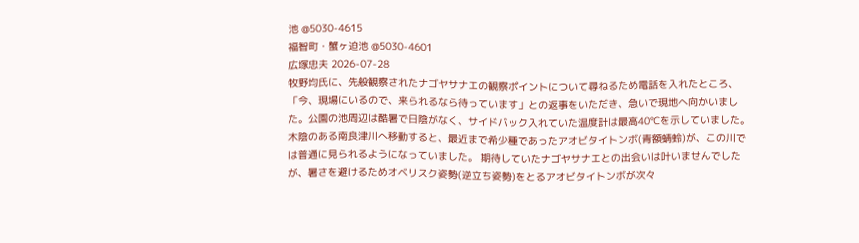池 @5030-4615
福智町・蟹ヶ迫池 @5030-4601
広塚忠夫 2026-07-28
牧野均氏に、先般観察されたナゴヤサナエの観察ポイントについて尋ねるため電話を入れたところ、「今、現場にいるので、来られるなら待っています」との返事をいただき、急いで現地へ向かいました。公園の池周辺は酷暑で日陰がなく、サイドバック入れていた温度計は最高40℃を示していました。 木陰のある南良津川へ移動すると、最近まで希少種であったアオビタイトンボ(青額蜻蛉)が、この川では普通に見られるようになっていました。 期待していたナゴヤサナエとの出会いは叶いませんでしたが、暑さを避けるためオベリスク姿勢(逆立ち姿勢)をとるアオビタイトンボが次々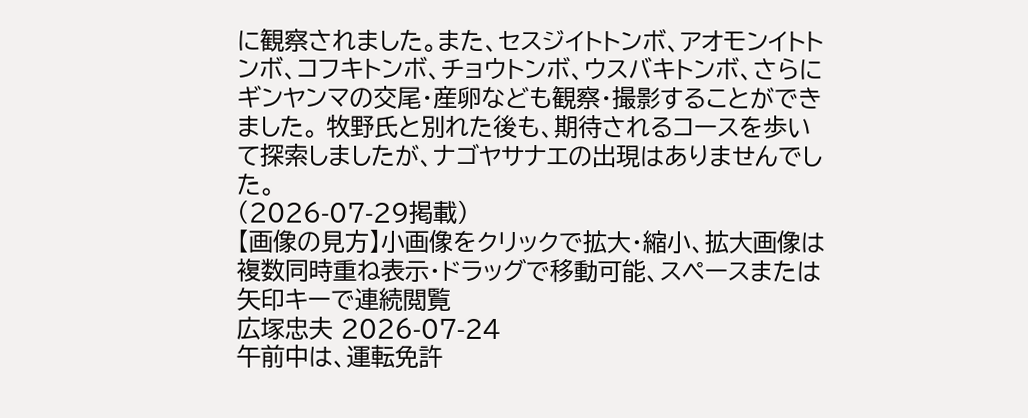に観察されました。また、セスジイトトンボ、アオモンイトトンボ、コフキトンボ、チョウトンボ、ウスバキトンボ、さらにギンヤンマの交尾・産卵なども観察・撮影することができました。 牧野氏と別れた後も、期待されるコースを歩いて探索しましたが、ナゴヤサナエの出現はありませんでした。
(2026-07-29掲載)
【画像の見方】小画像をクリックで拡大・縮小、拡大画像は複数同時重ね表示・ドラッグで移動可能、スペースまたは矢印キーで連続閲覧
広塚忠夫 2026-07-24
午前中は、運転免許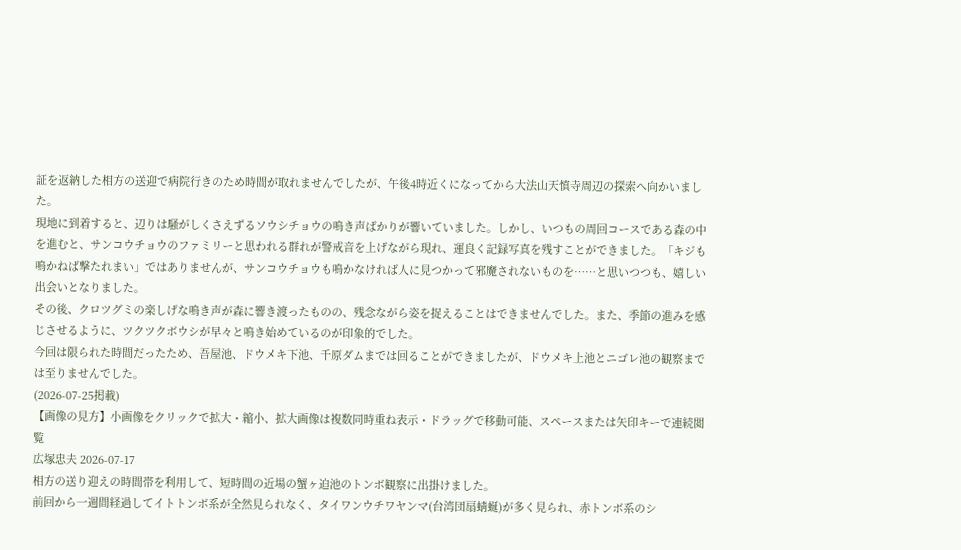証を返納した相方の送迎で病院行きのため時間が取れませんでしたが、午後4時近くになってから大法山天慎寺周辺の探索へ向かいました。
現地に到着すると、辺りは騒がしくさえずるソウシチョウの鳴き声ばかりが響いていました。しかし、いつもの周回コースである森の中を進むと、サンコウチョウのファミリーと思われる群れが警戒音を上げながら現れ、運良く記録写真を残すことができました。「キジも鳴かねば撃たれまい」ではありませんが、サンコウチョウも鳴かなければ人に見つかって邪魔されないものを……と思いつつも、嬉しい出会いとなりました。
その後、クロツグミの楽しげな鳴き声が森に響き渡ったものの、残念ながら姿を捉えることはできませんでした。また、季節の進みを感じさせるように、ツクツクボウシが早々と鳴き始めているのが印象的でした。
今回は限られた時間だったため、吾屋池、ドウメキ下池、千原ダムまでは回ることができましたが、ドウメキ上池とニゴレ池の観察までは至りませんでした。
(2026-07-25掲載)
【画像の見方】小画像をクリックで拡大・縮小、拡大画像は複数同時重ね表示・ドラッグで移動可能、スペースまたは矢印キーで連続閲覧
広塚忠夫 2026-07-17
相方の送り迎えの時間帯を利用して、短時間の近場の蟹ヶ迫池のトンボ観察に出掛けました。
前回から一週間経過してイトトンボ系が全然見られなく、タイワンウチワヤンマ(台湾団扇蜻蜒)が多く見られ、赤トンボ系のシ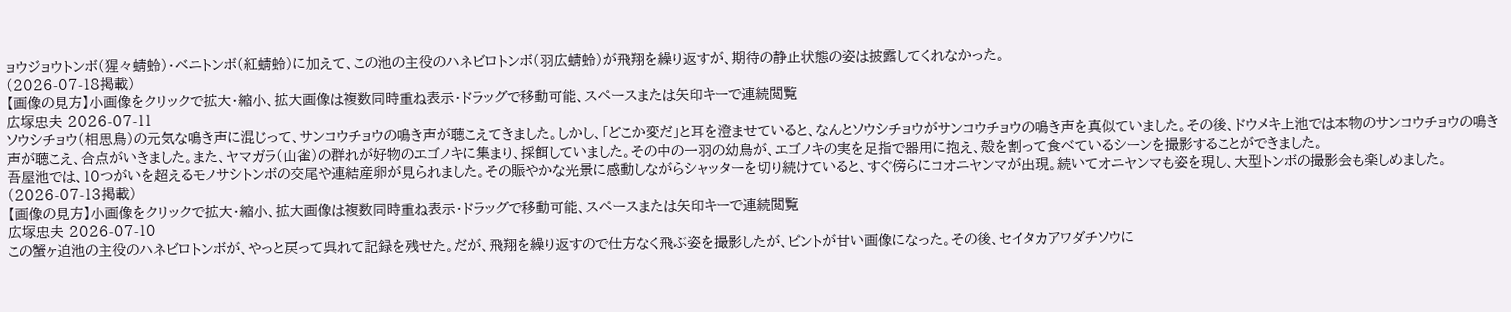ョウジョウトンボ(猩々蜻蛉)・ベニトンボ(紅蜻蛉)に加えて、この池の主役のハネビロトンボ(羽広蜻蛉)が飛翔を繰り返すが、期待の静止状態の姿は披露してくれなかった。
(2026-07-18掲載)
【画像の見方】小画像をクリックで拡大・縮小、拡大画像は複数同時重ね表示・ドラッグで移動可能、スペースまたは矢印キーで連続閲覧
広塚忠夫 2026-07-11
ソウシチョウ(相思鳥)の元気な鳴き声に混じって、サンコウチョウの鳴き声が聴こえてきました。しかし、「どこか変だ」と耳を澄ませていると、なんとソウシチョウがサンコウチョウの鳴き声を真似ていました。その後、ドウメキ上池では本物のサンコウチョウの鳴き声が聴こえ、合点がいきました。また、ヤマガラ(山雀)の群れが好物のエゴノキに集まり、採餌していました。その中の一羽の幼鳥が、エゴノキの実を足指で器用に抱え、殻を割って食べているシーンを撮影することができました。
吾屋池では、10つがいを超えるモノサシトンボの交尾や連結産卵が見られました。その賑やかな光景に感動しながらシャッターを切り続けていると、すぐ傍らにコオニヤンマが出現。続いてオニヤンマも姿を現し、大型トンボの撮影会も楽しめました。
(2026-07-13掲載)
【画像の見方】小画像をクリックで拡大・縮小、拡大画像は複数同時重ね表示・ドラッグで移動可能、スペースまたは矢印キーで連続閲覧
広塚忠夫 2026-07-10
この蟹ヶ迫池の主役のハネビロトンボが、やっと戻って呉れて記録を残せた。だが、飛翔を繰り返すので仕方なく飛ぶ姿を撮影したが、ピントが甘い画像になった。その後、セイタカアワダチソウに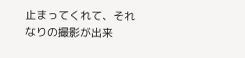止まってくれて、それなりの撮影が出来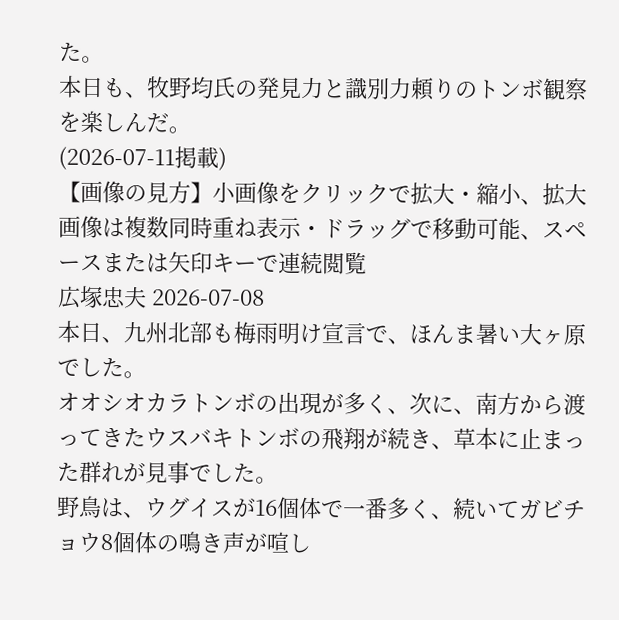た。
本日も、牧野均氏の発見力と識別力頼りのトンボ観察を楽しんだ。
(2026-07-11掲載)
【画像の見方】小画像をクリックで拡大・縮小、拡大画像は複数同時重ね表示・ドラッグで移動可能、スペースまたは矢印キーで連続閲覧
広塚忠夫 2026-07-08
本日、九州北部も梅雨明け宣言で、ほんま暑い大ヶ原でした。
オオシオカラトンボの出現が多く、次に、南方から渡ってきたウスバキトンボの飛翔が続き、草本に止まった群れが見事でした。
野鳥は、ウグイスが16個体で一番多く、続いてガビチョウ8個体の鳴き声が喧し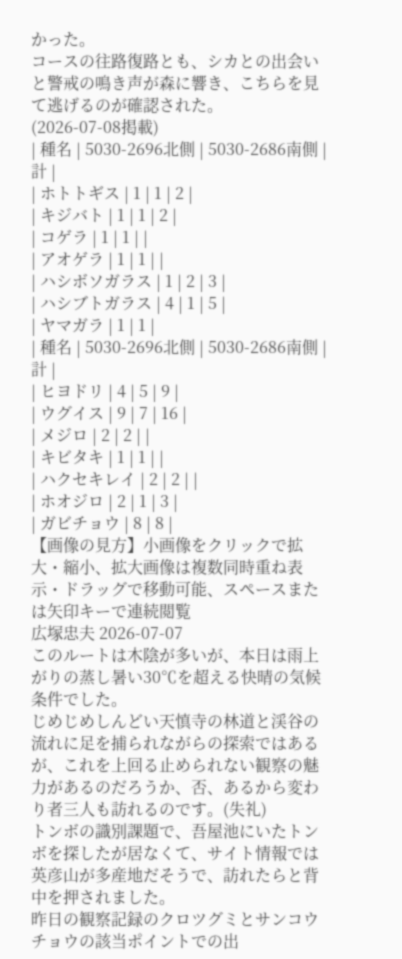かった。
コースの往路復路とも、シカとの出会いと警戒の鳴き声が森に響き、こちらを見て逃げるのが確認された。
(2026-07-08掲載)
| 種名 | 5030-2696北側 | 5030-2686南側 | 計 |
| ホトトギス | 1 | 1 | 2 |
| キジバト | 1 | 1 | 2 |
| コゲラ | 1 | 1 | |
| アオゲラ | 1 | 1 | |
| ハシボソガラス | 1 | 2 | 3 |
| ハシブトガラス | 4 | 1 | 5 |
| ヤマガラ | 1 | 1 |
| 種名 | 5030-2696北側 | 5030-2686南側 | 計 |
| ヒヨドリ | 4 | 5 | 9 |
| ウグイス | 9 | 7 | 16 |
| メジロ | 2 | 2 | |
| キビタキ | 1 | 1 | |
| ハクセキレイ | 2 | 2 | |
| ホオジロ | 2 | 1 | 3 |
| ガビチョウ | 8 | 8 |
【画像の見方】小画像をクリックで拡大・縮小、拡大画像は複数同時重ね表示・ドラッグで移動可能、スペースまたは矢印キーで連続閲覧
広塚忠夫 2026-07-07
このルートは木陰が多いが、本日は雨上がりの蒸し暑い30℃を超える快晴の気候条件でした。
じめじめしんどい天慎寺の林道と渓谷の流れに足を捕られながらの探索ではあるが、これを上回る止められない観察の魅力があるのだろうか、否、あるから変わり者三人も訪れるのです。(失礼)
トンボの識別課題で、吾屋池にいたトンボを探したが居なくて、サイト情報では英彦山が多産地だそうで、訪れたらと背中を押されました。
昨日の観察記録のクロツグミとサンコウチョウの該当ポイントでの出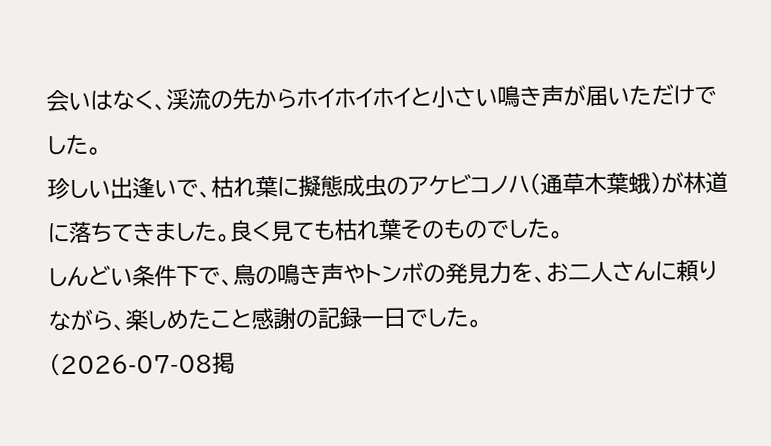会いはなく、渓流の先からホイホイホイと小さい鳴き声が届いただけでした。
珍しい出逢いで、枯れ葉に擬態成虫のアケビコノハ(通草木葉蛾)が林道に落ちてきました。良く見ても枯れ葉そのものでした。
しんどい条件下で、鳥の鳴き声やトンボの発見力を、お二人さんに頼りながら、楽しめたこと感謝の記録一日でした。
(2026-07-08掲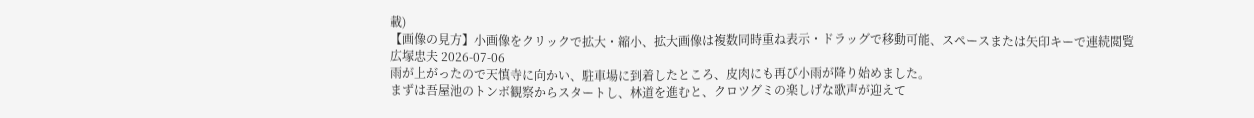載)
【画像の見方】小画像をクリックで拡大・縮小、拡大画像は複数同時重ね表示・ドラッグで移動可能、スペースまたは矢印キーで連続閲覧
広塚忠夫 2026-07-06
雨が上がったので天慎寺に向かい、駐車場に到着したところ、皮肉にも再び小雨が降り始めました。
まずは吾屋池のトンボ観察からスタートし、林道を進むと、クロツグミの楽しげな歌声が迎えて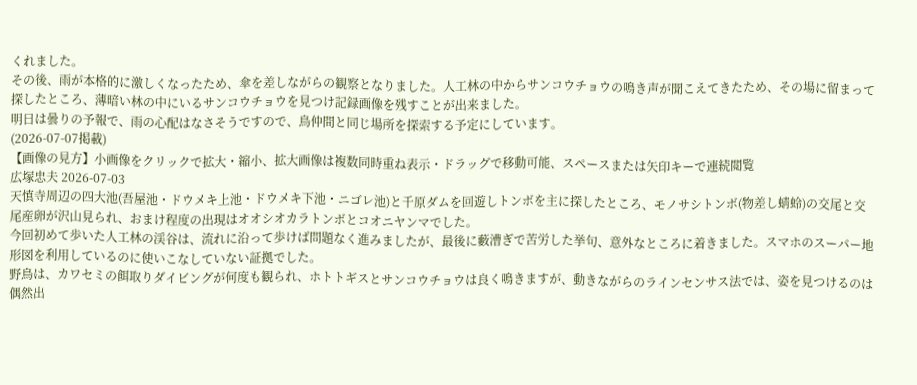くれました。
その後、雨が本格的に激しくなったため、傘を差しながらの観察となりました。人工林の中からサンコウチョウの鳴き声が聞こえてきたため、その場に留まって探したところ、薄暗い林の中にいるサンコウチョウを見つけ記録画像を残すことが出来ました。
明日は曇りの予報で、雨の心配はなさそうですので、鳥仲間と同じ場所を探索する予定にしています。
(2026-07-07掲載)
【画像の見方】小画像をクリックで拡大・縮小、拡大画像は複数同時重ね表示・ドラッグで移動可能、スペースまたは矢印キーで連続閲覧
広塚忠夫 2026-07-03
天慎寺周辺の四大池(吾屋池・ドウメキ上池・ドウメキ下池・ニゴレ池)と千原ダムを回遊しトンボを主に探したところ、モノサシトンボ(物差し蜻蛉)の交尾と交尾産卵が沢山見られ、おまけ程度の出現はオオシオカラトンボとコオニヤンマでした。
今回初めて歩いた人工林の渓谷は、流れに沿って歩けば問題なく進みましたが、最後に藪漕ぎで苦労した挙句、意外なところに着きました。スマホのスーパー地形図を利用しているのに使いこなしていない証拠でした。
野鳥は、カワセミの餌取りダイビングが何度も観られ、ホトトギスとサンコウチョウは良く鳴きますが、動きながらのラインセンサス法では、姿を見つけるのは偶然出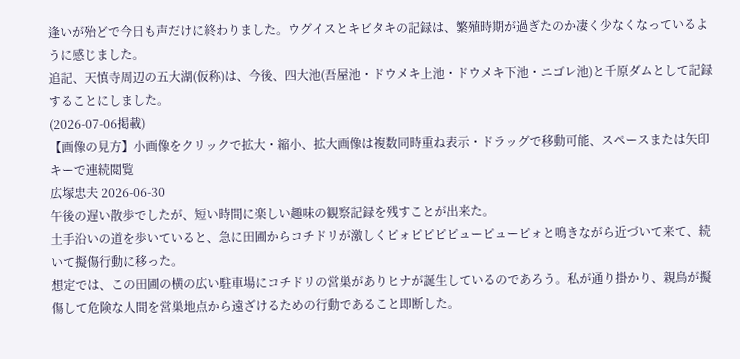逢いが殆どで今日も声だけに終わりました。ウグイスとキビタキの記録は、繁殖時期が過ぎたのか凄く少なくなっているように感じました。
追記、天慎寺周辺の五大湖(仮称)は、今後、四大池(吾屋池・ドウメキ上池・ドウメキ下池・ニゴレ池)と千原ダムとして記録することにしました。
(2026-07-06掲載)
【画像の見方】小画像をクリックで拡大・縮小、拡大画像は複数同時重ね表示・ドラッグで移動可能、スペースまたは矢印キーで連続閲覧
広塚忠夫 2026-06-30
午後の遅い散歩でしたが、短い時間に楽しい趣味の観察記録を残すことが出来た。
土手沿いの道を歩いていると、急に田圃からコチドリが激しくピォピピピピューピューピォと鳴きながら近づいて来て、続いて擬傷行動に移った。
想定では、この田圃の横の広い駐車場にコチドリの営巣がありヒナが誕生しているのであろう。私が通り掛かり、親鳥が擬傷して危険な人間を営巣地点から遠ざけるための行動であること即断した。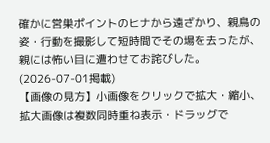確かに営巣ポイントのヒナから遠ざかり、親鳥の姿・行動を撮影して短時間でその場を去ったが、親には怖い目に遭わせてお詫びした。
(2026-07-01掲載)
【画像の見方】小画像をクリックで拡大・縮小、拡大画像は複数同時重ね表示・ドラッグで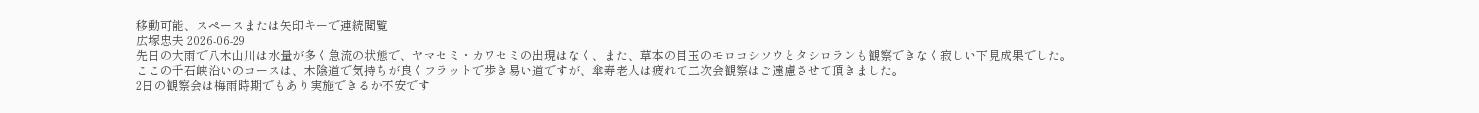移動可能、スペースまたは矢印キーで連続閲覧
広塚忠夫 2026-06-29
先日の大雨で八木山川は水量が多く急流の状態で、ヤマセミ・カワセミの出現はなく、また、草本の目玉のモロコシソウとタシロランも観察できなく寂しい下見成果でした。
ここの千石峡沿いのコースは、木陰道で気持ちが良くフラットで歩き易い道ですが、傘寿老人は疲れて二次会観察はご遠慮させて頂きました。
2日の観察会は梅雨時期でもあり実施できるか不安です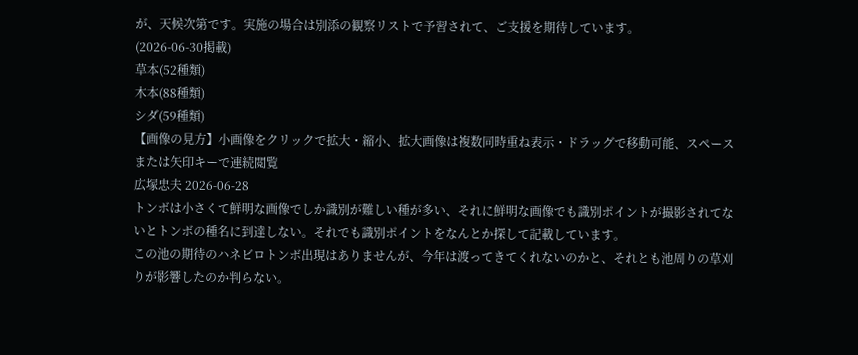が、天候次第です。実施の場合は別添の観察リストで予習されて、ご支援を期待しています。
(2026-06-30掲載)
草本(52種類)
木本(88種類)
シダ(59種類)
【画像の見方】小画像をクリックで拡大・縮小、拡大画像は複数同時重ね表示・ドラッグで移動可能、スペースまたは矢印キーで連続閲覧
広塚忠夫 2026-06-28
トンボは小さくて鮮明な画像でしか識別が難しい種が多い、それに鮮明な画像でも識別ポイントが撮影されてないとトンボの種名に到達しない。それでも識別ポイントをなんとか探して記載しています。
この池の期待のハネビロトンボ出現はありませんが、今年は渡ってきてくれないのかと、それとも池周りの草刈りが影響したのか判らない。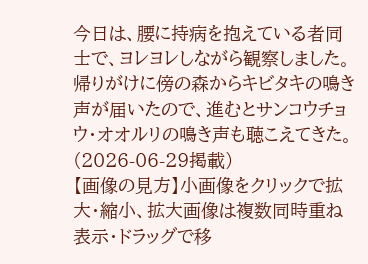今日は、腰に持病を抱えている者同士で、ヨレヨレしながら観察しました。
帰りがけに傍の森からキビタキの鳴き声が届いたので、進むとサンコウチョウ・オオルリの鳴き声も聴こえてきた。
(2026-06-29掲載)
【画像の見方】小画像をクリックで拡大・縮小、拡大画像は複数同時重ね表示・ドラッグで移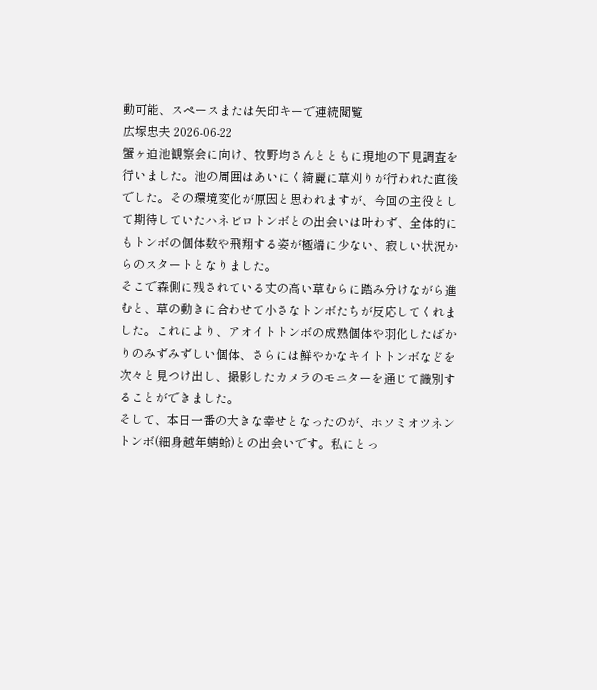動可能、スペースまたは矢印キーで連続閲覧
広塚忠夫 2026-06-22
蟹ヶ迫池観察会に向け、牧野均さんとともに現地の下見調査を行いました。池の周囲はあいにく綺麗に草刈りが行われた直後でした。その環境変化が原因と思われますが、今回の主役として期待していたハネビロトンボとの出会いは叶わず、全体的にもトンボの個体数や飛翔する姿が極端に少ない、寂しい状況からのスタートとなりました。
そこで森側に残されている丈の高い草むらに踏み分けながら進むと、草の動きに合わせて小さなトンボたちが反応してくれました。これにより、アオイトトンボの成熟個体や羽化したばかりのみずみずしい個体、さらには鮮やかなキイトトンボなどを次々と見つけ出し、撮影したカメラのモニターを通じて識別することができました。
そして、本日一番の大きな幸せとなったのが、ホソミオツネントンボ(細身越年蜻蛉)との出会いです。私にとっ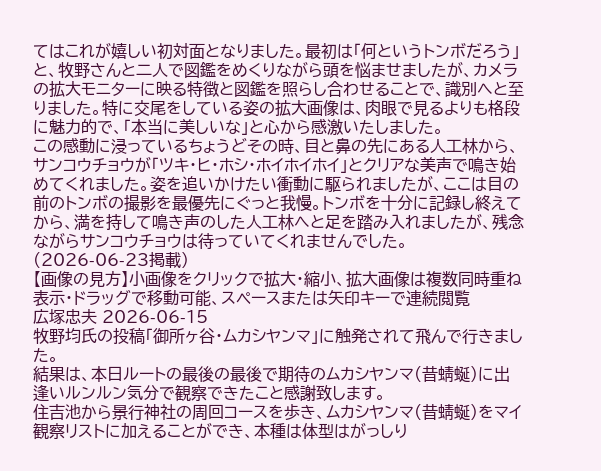てはこれが嬉しい初対面となりました。最初は「何というトンボだろう」と、牧野さんと二人で図鑑をめくりながら頭を悩ませましたが、カメラの拡大モニターに映る特徴と図鑑を照らし合わせることで、識別へと至りました。特に交尾をしている姿の拡大画像は、肉眼で見るよりも格段に魅力的で、「本当に美しいな」と心から感激いたしました。
この感動に浸っているちょうどその時、目と鼻の先にある人工林から、サンコウチョウが「ツキ・ヒ・ホシ・ホイホイホイ」とクリアな美声で鳴き始めてくれました。姿を追いかけたい衝動に駆られましたが、ここは目の前のトンボの撮影を最優先にぐっと我慢。トンボを十分に記録し終えてから、満を持して鳴き声のした人工林へと足を踏み入れましたが、残念ながらサンコウチョウは待っていてくれませんでした。
(2026-06-23掲載)
【画像の見方】小画像をクリックで拡大・縮小、拡大画像は複数同時重ね表示・ドラッグで移動可能、スペースまたは矢印キーで連続閲覧
広塚忠夫 2026-06-15
牧野均氏の投稿「御所ヶ谷・ムカシヤンマ」に触発されて飛んで行きました。
結果は、本日ルートの最後の最後で期待のムカシヤンマ(昔蜻蜒)に出逢いルンルン気分で観察できたこと感謝致します。
住吉池から景行神社の周回コースを歩き、ムカシヤンマ(昔蜻蜒)をマイ観察リストに加えることができ、本種は体型はがっしり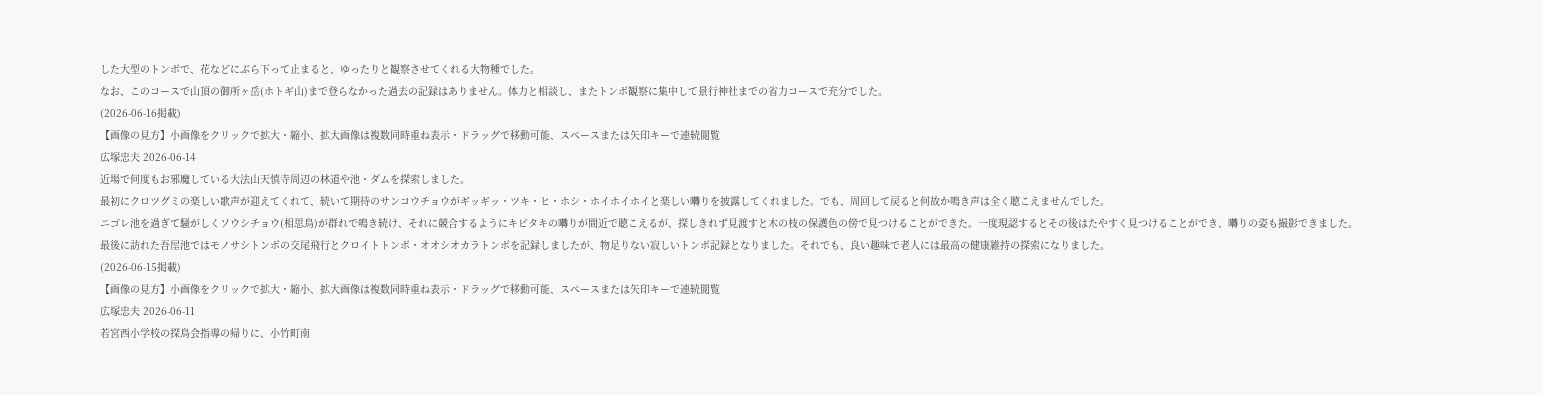した大型のトンボで、花などにぶら下って止まると、ゆったりと観察させてくれる大物種でした。
なお、このコースで山頂の御所ヶ岳(ホトギ山)まで登らなかった過去の記録はありません。体力と相談し、またトンボ観察に集中して景行神社までの省力コースで充分でした。
(2026-06-16掲載)
【画像の見方】小画像をクリックで拡大・縮小、拡大画像は複数同時重ね表示・ドラッグで移動可能、スペースまたは矢印キーで連続閲覧
広塚忠夫 2026-06-14
近場で何度もお邪魔している大法山天慎寺周辺の林道や池・ダムを探索しました。
最初にクロツグミの楽しい歌声が迎えてくれて、続いて期待のサンコウチョウがギッギッ・ツキ・ヒ・ホシ・ホイホイホイと楽しい囀りを披露してくれました。でも、周回して戻ると何故か鳴き声は全く聴こえませんでした。
ニゴレ池を過ぎて騒がしくソウシチョウ(相思鳥)が群れで鳴き続け、それに競合するようにキビタキの囀りが間近で聴こえるが、探しきれず見渡すと木の枝の保護色の傍で見つけることができた。一度現認するとその後はたやすく見つけることができ、囀りの姿も撮影できました。
最後に訪れた吾屋池ではモノサシトンボの交尾飛行とクロイトトンボ・オオシオカラトンボを記録しましたが、物足りない寂しいトンボ記録となりました。それでも、良い趣味で老人には最高の健康維持の探索になりました。
(2026-06-15掲載)
【画像の見方】小画像をクリックで拡大・縮小、拡大画像は複数同時重ね表示・ドラッグで移動可能、スペースまたは矢印キーで連続閲覧
広塚忠夫 2026-06-11
若宮西小学校の探鳥会指導の帰りに、小竹町南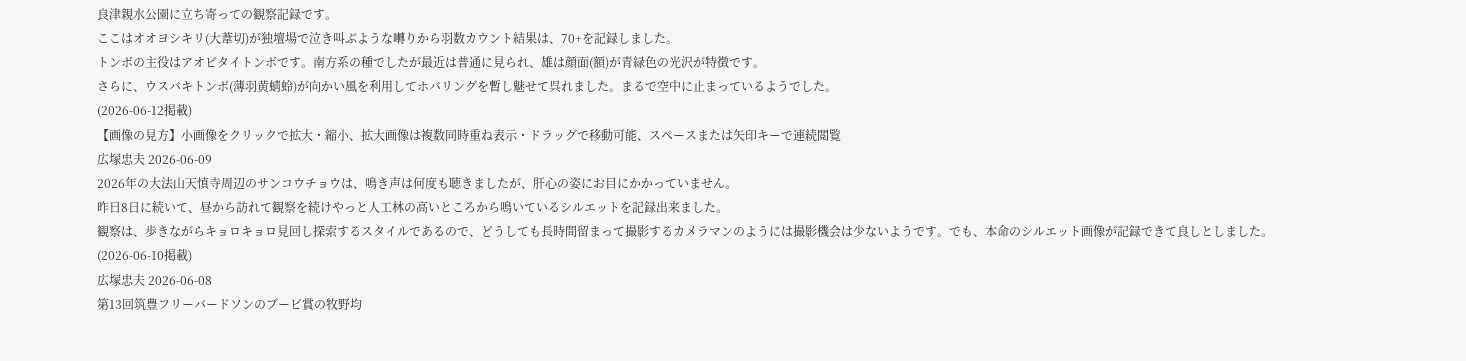良津親水公園に立ち寄っての観察記録です。
ここはオオヨシキリ(大葦切)が独壇場で泣き叫ぶような囀りから羽数カウント結果は、70+を記録しました。
トンボの主役はアオビタイトンボです。南方系の種でしたが最近は普通に見られ、雄は顔面(額)が青緑色の光沢が特徴です。
さらに、ウスバキトンボ(薄羽黄蜻蛉)が向かい風を利用してホバリングを暫し魅せて呉れました。まるで空中に止まっているようでした。
(2026-06-12掲載)
【画像の見方】小画像をクリックで拡大・縮小、拡大画像は複数同時重ね表示・ドラッグで移動可能、スペースまたは矢印キーで連続閲覧
広塚忠夫 2026-06-09
2026年の大法山天慎寺周辺のサンコウチョウは、鳴き声は何度も聴きましたが、肝心の姿にお目にかかっていません。
昨日8日に続いて、昼から訪れて観察を続けやっと人工林の高いところから鳴いているシルエットを記録出来ました。
観察は、歩きながらキョロキョロ見回し探索するスタイルであるので、どうしても長時間留まって撮影するカメラマンのようには撮影機会は少ないようです。でも、本命のシルエット画像が記録できて良しとしました。
(2026-06-10掲載)
広塚忠夫 2026-06-08
第13回筑豊フリーバードソンのブービ賞の牧野均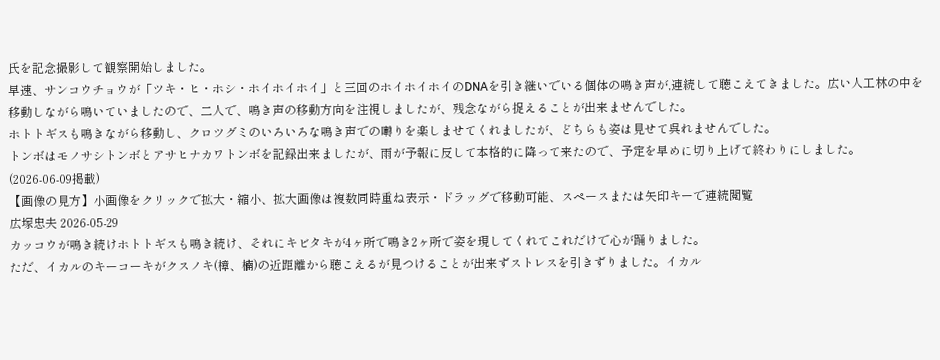氏を記念撮影して観察開始しました。
早速、サンコウチョウが「ツキ・ヒ・ホシ・ホイホイホイ」と三回のホイホイホイのDNAを引き継いでいる個体の鳴き声が,連続して聴こえてきました。広い人工林の中を移動しながら鳴いていましたので、二人で、鳴き声の移動方向を注視しましたが、残念ながら捉えることが出来ませんでした。
ホトトギスも鳴きながら移動し、クロツグミのいろいろな鳴き声での囀りを楽しませてくれましたが、どちらも姿は見せて呉れませんでした。
トンボはモノサシトンボとアサヒナカワトンボを記録出来ましたが、雨が予報に反して本格的に降って来たので、予定を早めに切り上げて終わりにしました。
(2026-06-09掲載)
【画像の見方】小画像をクリックで拡大・縮小、拡大画像は複数同時重ね表示・ドラッグで移動可能、スペースまたは矢印キーで連続閲覧
広塚忠夫 2026-05-29
カッコウが鳴き続けホトトギスも鳴き続け、それにキビタキが4ヶ所で鳴き2ヶ所で姿を現してくれてこれだけで心が踊りました。
ただ、イカルのキーコーキがクスノキ(樟、楠)の近距離から聴こえるが見つけることが出来ずストレスを引きずりました。イカル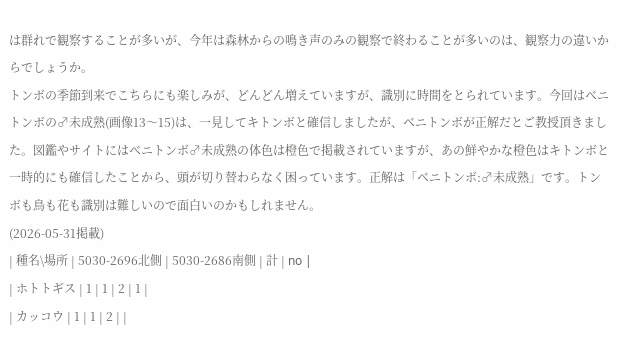は群れで観察することが多いが、今年は森林からの鳴き声のみの観察で終わることが多いのは、観察力の違いからでしょうか。
トンボの季節到来でこちらにも楽しみが、どんどん増えていますが、識別に時間をとられています。今回はベニトンボの♂未成熟(画像13〜15)は、一見してキトンボと確信しましたが、ベニトンボが正解だとご教授頂きました。図鑑やサイトにはベニトンボ♂未成熟の体色は橙色で掲載されていますが、あの鮮やかな橙色はキトンボと一時的にも確信したことから、頭が切り替わらなく困っています。正解は「ベニトンボ:♂未成熟」です。トンボも鳥も花も識別は難しいので面白いのかもしれません。
(2026-05-31掲載)
| 種名\場所 | 5030-2696北側 | 5030-2686南側 | 計 | no |
| ホトトギス | 1 | 1 | 2 | 1 |
| カッコウ | 1 | 1 | 2 | |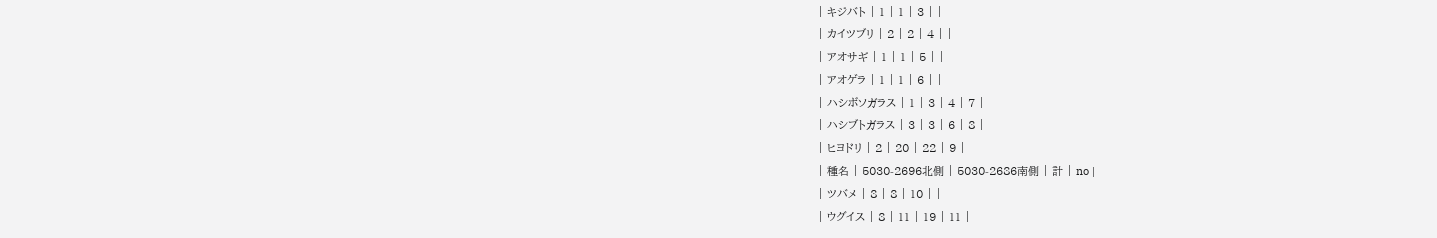| キジバト | 1 | 1 | 3 | |
| カイツブリ | 2 | 2 | 4 | |
| アオサギ | 1 | 1 | 5 | |
| アオゲラ | 1 | 1 | 6 | |
| ハシボソガラス | 1 | 3 | 4 | 7 |
| ハシブトガラス | 3 | 3 | 6 | 8 |
| ヒヨドリ | 2 | 20 | 22 | 9 |
| 種名 | 5030-2696北側 | 5030-2686南側 | 計 | no |
| ツバメ | 8 | 8 | 10 | |
| ウグイス | 8 | 11 | 19 | 11 |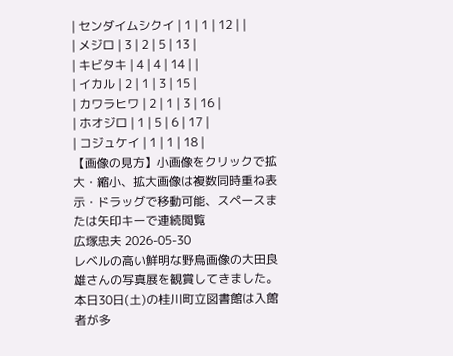| センダイムシクイ | 1 | 1 | 12 | |
| メジロ | 3 | 2 | 5 | 13 |
| キビタキ | 4 | 4 | 14 | |
| イカル | 2 | 1 | 3 | 15 |
| カワラヒワ | 2 | 1 | 3 | 16 |
| ホオジロ | 1 | 5 | 6 | 17 |
| コジュケイ | 1 | 1 | 18 |
【画像の見方】小画像をクリックで拡大・縮小、拡大画像は複数同時重ね表示・ドラッグで移動可能、スペースまたは矢印キーで連続閲覧
広塚忠夫 2026-05-30
レベルの高い鮮明な野鳥画像の大田良雄さんの写真展を観賞してきました。
本日30日(土)の桂川町立図書館は入館者が多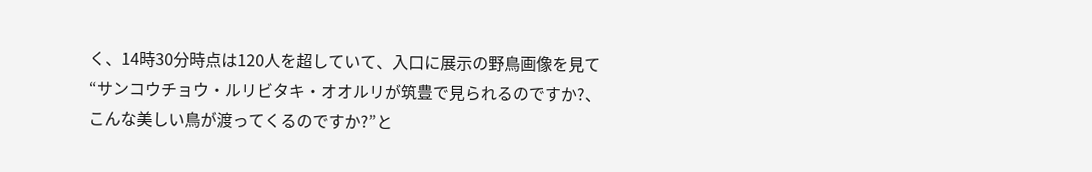く、14時30分時点は120人を超していて、入口に展示の野鳥画像を見て“サンコウチョウ・ルリビタキ・オオルリが筑豊で見られるのですか?、こんな美しい鳥が渡ってくるのですか?”と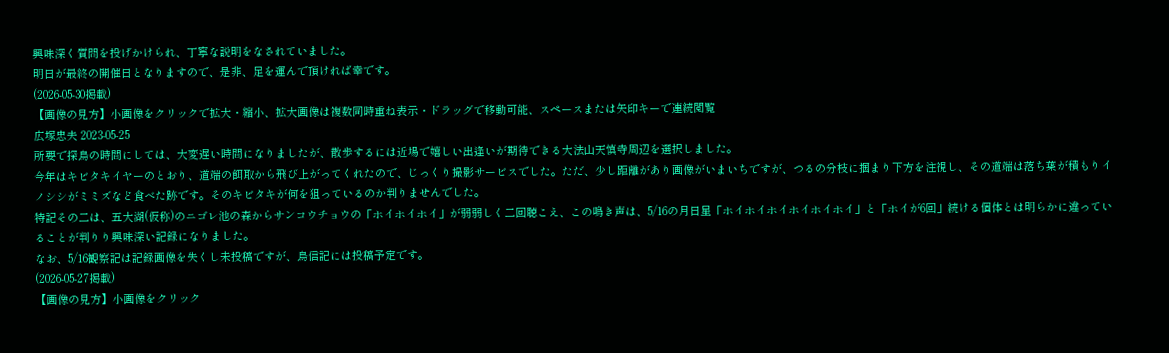興味深く質問を投げかけられ、丁寧な説明をなされていました。
明日が最終の開催日となりますので、是非、足を運んで頂ければ幸です。
(2026-05-30掲載)
【画像の見方】小画像をクリックで拡大・縮小、拡大画像は複数同時重ね表示・ドラッグで移動可能、スペースまたは矢印キーで連続閲覧
広塚忠夫 2023-05-25
所要で探鳥の時間にしては、大変遅い時間になりましたが、散歩するには近場で嬉しい出逢いが期待できる大法山天慎寺周辺を選択しました。
今年はキビタキイヤーのとおり、道端の餌取から飛び上がってくれたので、じっくり撮影サービスでした。ただ、少し距離があり画像がいまいちですが、つるの分枝に掴まり下方を注視し、その道端は落ち葉が積もりイノシシがミミズなど食べた跡です。そのキビタキが何を狙っているのか判りませんでした。
特記その二は、五大湖(仮称)のニゴレ池の森からサンコウチョウの「ホイホイホイ」が弱弱しく二回聴こえ、この鳴き声は、5/16の月日星「ホイホイホイホイホイホイ」と「ホイが6回」続ける個体とは明らかに違っていることが判りり興味深い記録になりました。
なお、5/16観察記は記録画像を失くし未投稿ですが、鳥信記には投稿予定です。
(2026-05-27掲載)
【画像の見方】小画像をクリック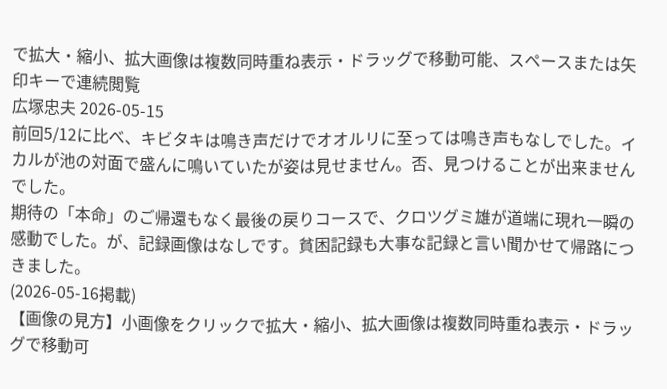で拡大・縮小、拡大画像は複数同時重ね表示・ドラッグで移動可能、スペースまたは矢印キーで連続閲覧
広塚忠夫 2026-05-15
前回5/12に比べ、キビタキは鳴き声だけでオオルリに至っては鳴き声もなしでした。イカルが池の対面で盛んに鳴いていたが姿は見せません。否、見つけることが出来ませんでした。
期待の「本命」のご帰還もなく最後の戻りコースで、クロツグミ雄が道端に現れ一瞬の感動でした。が、記録画像はなしです。貧困記録も大事な記録と言い聞かせて帰路につきました。
(2026-05-16掲載)
【画像の見方】小画像をクリックで拡大・縮小、拡大画像は複数同時重ね表示・ドラッグで移動可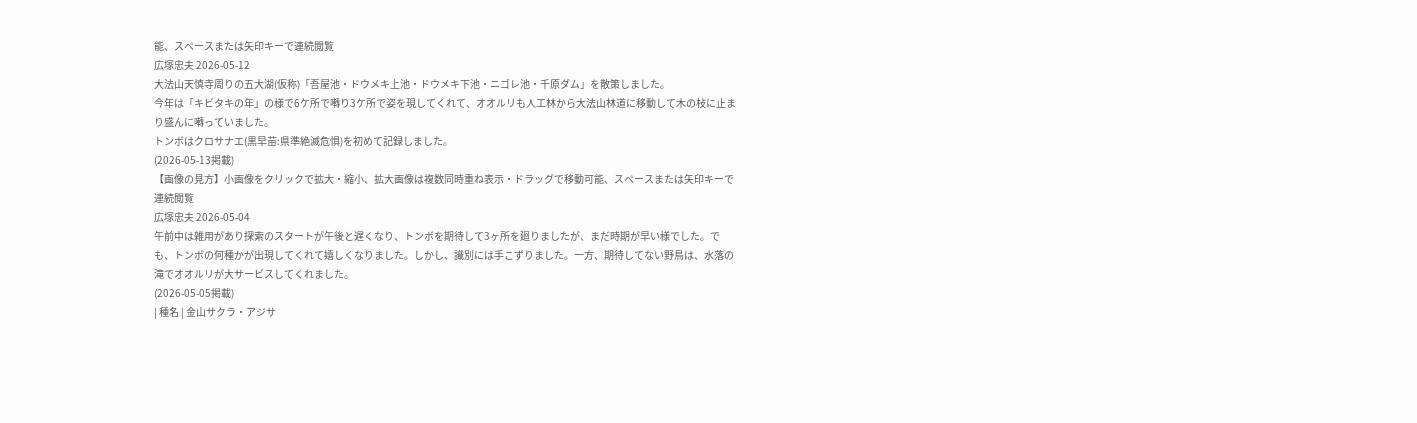能、スペースまたは矢印キーで連続閲覧
広塚忠夫 2026-05-12
大法山天慎寺周りの五大湖(仮称)「吾屋池・ドウメキ上池・ドウメキ下池・ニゴレ池・千原ダム」を散策しました。
今年は「キビタキの年」の様で6ケ所で囀り3ケ所で姿を現してくれて、オオルリも人工林から大法山林道に移動して木の枝に止まり盛んに囀っていました。
トンボはクロサナエ(黒早苗:県準絶滅危惧)を初めて記録しました。
(2026-05-13掲載)
【画像の見方】小画像をクリックで拡大・縮小、拡大画像は複数同時重ね表示・ドラッグで移動可能、スペースまたは矢印キーで連続閲覧
広塚忠夫 2026-05-04
午前中は雑用があり探索のスタートが午後と遅くなり、トンボを期待して3ヶ所を廻りましたが、まだ時期が早い様でした。でも、トンボの何種かが出現してくれて嬉しくなりました。しかし、識別には手こずりました。一方、期待してない野鳥は、水落の滝でオオルリが大サービスしてくれました。
(2026-05-05掲載)
| 種名 | 金山サクラ・アジサ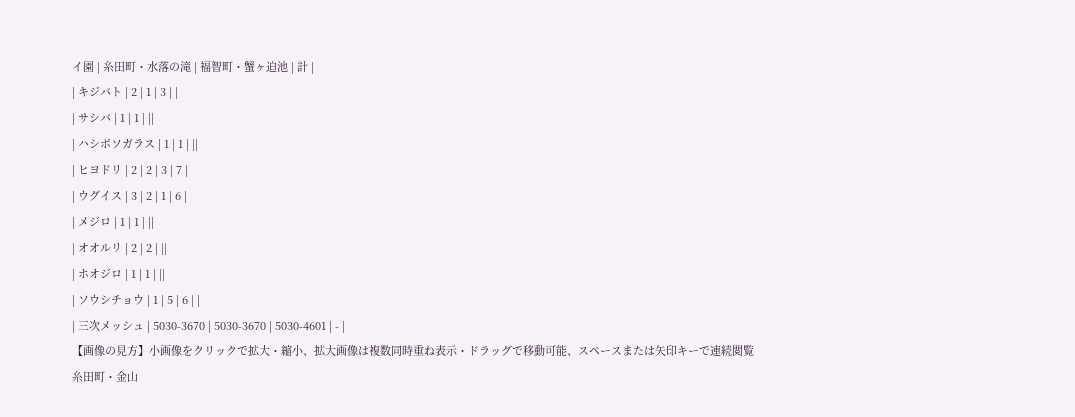イ園 | 糸田町・水落の滝 | 福智町・蟹ヶ迫池 | 計 |
| キジバト | 2 | 1 | 3 | |
| サシバ | 1 | 1 | ||
| ハシボソガラス | 1 | 1 | ||
| ヒヨドリ | 2 | 2 | 3 | 7 |
| ウグイス | 3 | 2 | 1 | 6 |
| メジロ | 1 | 1 | ||
| オオルリ | 2 | 2 | ||
| ホオジロ | 1 | 1 | ||
| ソウシチョウ | 1 | 5 | 6 | |
| 三次メッシュ | 5030-3670 | 5030-3670 | 5030-4601 | - |
【画像の見方】小画像をクリックで拡大・縮小、拡大画像は複数同時重ね表示・ドラッグで移動可能、スペースまたは矢印キーで連続閲覧
糸田町・金山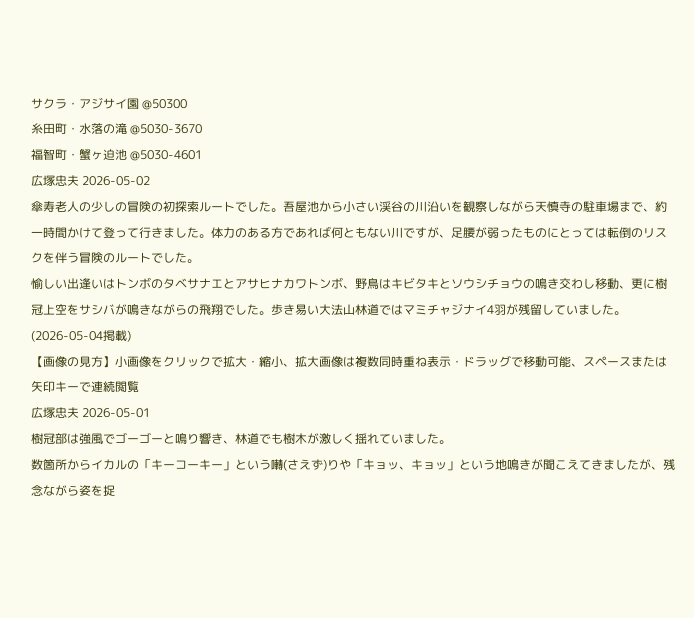サクラ・アジサイ園 @50300
糸田町・水落の滝 @5030-3670
福智町・蟹ヶ迫池 @5030-4601
広塚忠夫 2026-05-02
傘寿老人の少しの冒険の初探索ルートでした。吾屋池から小さい渓谷の川沿いを観察しながら天慎寺の駐車場まで、約一時間かけて登って行きました。体力のある方であれば何ともない川ですが、足腰が弱ったものにとっては転倒のリスクを伴う冒険のルートでした。
愉しい出逢いはトンボのタベサナエとアサヒナカワトンボ、野鳥はキビタキとソウシチョウの鳴き交わし移動、更に樹冠上空をサシバが鳴きながらの飛翔でした。歩き易い大法山林道ではマミチャジナイ4羽が残留していました。
(2026-05-04掲載)
【画像の見方】小画像をクリックで拡大・縮小、拡大画像は複数同時重ね表示・ドラッグで移動可能、スペースまたは矢印キーで連続閲覧
広塚忠夫 2026-05-01
樹冠部は強風でゴーゴーと鳴り響き、林道でも樹木が激しく揺れていました。
数箇所からイカルの「キーコーキー」という囀(さえず)りや「キョッ、キョッ」という地鳴きが聞こえてきましたが、残念ながら姿を捉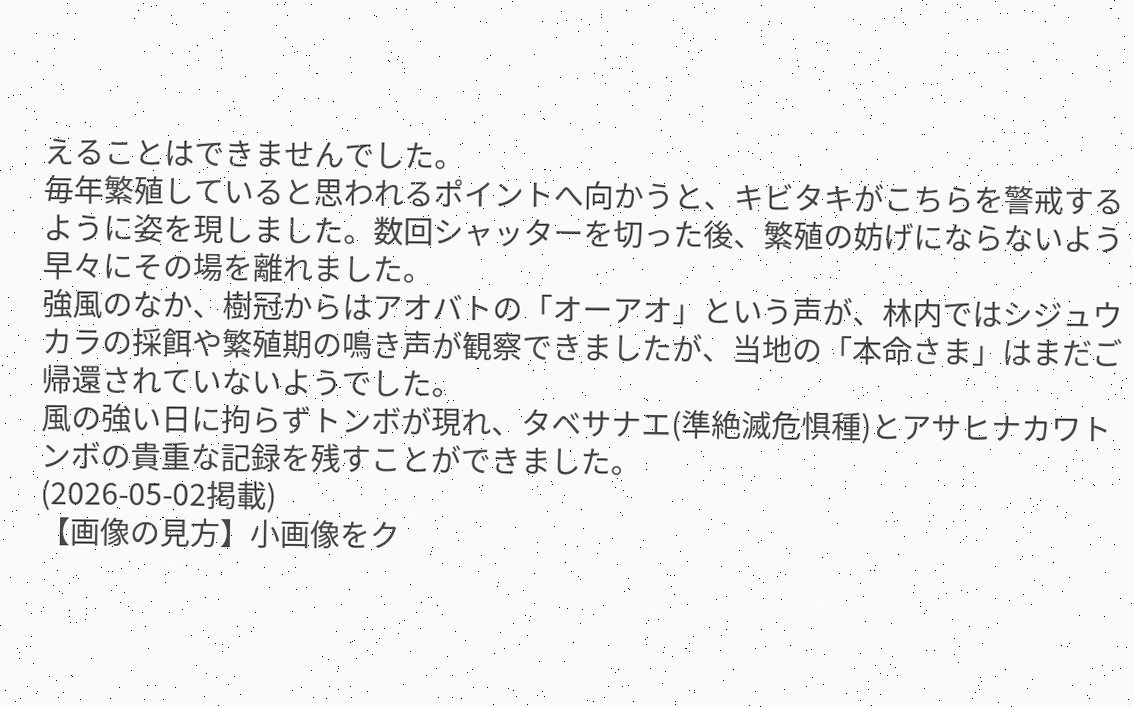えることはできませんでした。
毎年繁殖していると思われるポイントへ向かうと、キビタキがこちらを警戒するように姿を現しました。数回シャッターを切った後、繁殖の妨げにならないよう早々にその場を離れました。
強風のなか、樹冠からはアオバトの「オーアオ」という声が、林内ではシジュウカラの採餌や繁殖期の鳴き声が観察できましたが、当地の「本命さま」はまだご帰還されていないようでした。
風の強い日に拘らずトンボが現れ、タベサナエ(準絶滅危惧種)とアサヒナカワトンボの貴重な記録を残すことができました。
(2026-05-02掲載)
【画像の見方】小画像をク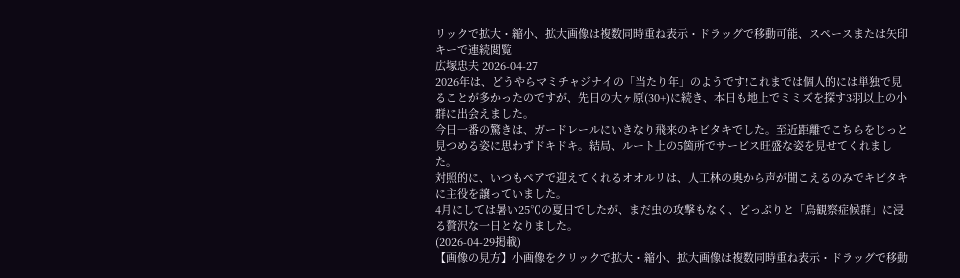リックで拡大・縮小、拡大画像は複数同時重ね表示・ドラッグで移動可能、スペースまたは矢印キーで連続閲覧
広塚忠夫 2026-04-27
2026年は、どうやらマミチャジナイの「当たり年」のようです!これまでは個人的には単独で見ることが多かったのですが、先日の大ヶ原(30+)に続き、本日も地上でミミズを探す3羽以上の小群に出会えました。
今日一番の驚きは、ガードレールにいきなり飛来のキビタキでした。至近距離でこちらをじっと見つめる姿に思わずドキドキ。結局、ルート上の5箇所でサービス旺盛な姿を見せてくれました。
対照的に、いつもペアで迎えてくれるオオルリは、人工林の奥から声が聞こえるのみでキビタキに主役を譲っていました。
4月にしては暑い25℃の夏日でしたが、まだ虫の攻撃もなく、どっぷりと「鳥観察症候群」に浸る贅沢な一日となりました。
(2026-04-29掲載)
【画像の見方】小画像をクリックで拡大・縮小、拡大画像は複数同時重ね表示・ドラッグで移動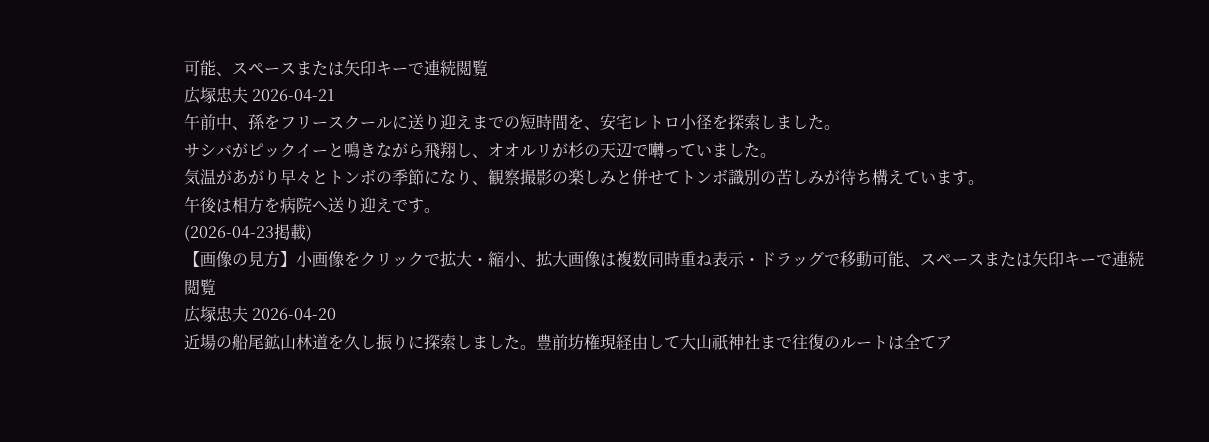可能、スペースまたは矢印キーで連続閲覧
広塚忠夫 2026-04-21
午前中、孫をフリースクールに送り迎えまでの短時間を、安宅レトロ小径を探索しました。
サシバがピックイーと鳴きながら飛翔し、オオルリが杉の天辺で囀っていました。
気温があがり早々とトンボの季節になり、観察撮影の楽しみと併せてトンボ識別の苦しみが待ち構えています。
午後は相方を病院へ送り迎えです。
(2026-04-23掲載)
【画像の見方】小画像をクリックで拡大・縮小、拡大画像は複数同時重ね表示・ドラッグで移動可能、スペースまたは矢印キーで連続閲覧
広塚忠夫 2026-04-20
近場の船尾鉱山林道を久し振りに探索しました。豊前坊権現経由して大山祇神社まで往復のルートは全てア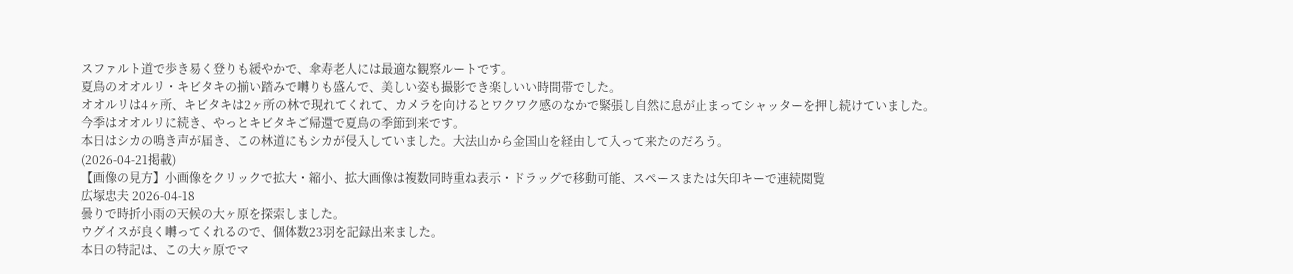スファルト道で歩き易く登りも緩やかで、傘寿老人には最適な観察ルートです。
夏鳥のオオルリ・キビタキの揃い踏みで囀りも盛んで、美しい姿も撮影でき楽しいい時間帯でした。
オオルリは4ヶ所、キビタキは2ヶ所の林で現れてくれて、カメラを向けるとワクワク感のなかで緊張し自然に息が止まってシャッターを押し続けていました。
今季はオオルリに続き、やっとキビタキご帰還で夏鳥の季節到来です。
本日はシカの鳴き声が届き、この林道にもシカが侵入していました。大法山から金国山を経由して入って来たのだろう。
(2026-04-21掲載)
【画像の見方】小画像をクリックで拡大・縮小、拡大画像は複数同時重ね表示・ドラッグで移動可能、スペースまたは矢印キーで連続閲覧
広塚忠夫 2026-04-18
曇りで時折小雨の天候の大ヶ原を探索しました。
ウグイスが良く囀ってくれるので、個体数23羽を記録出来ました。
本日の特記は、この大ヶ原でマ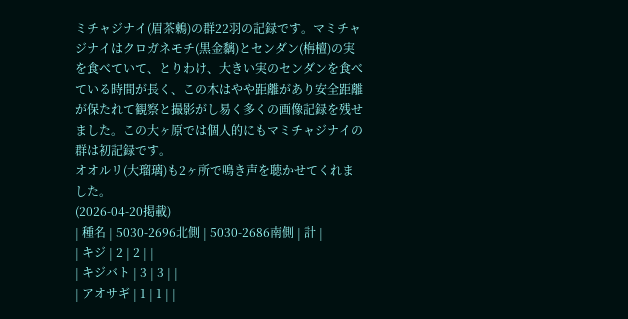ミチャジナイ(眉茶鶫)の群22羽の記録です。マミチャジナイはクロガネモチ(黒金黐)とセンダン(栴檀)の実を食べていて、とりわけ、大きい実のセンダンを食べている時間が長く、この木はやや距離があり安全距離が保たれて観察と撮影がし易く多くの画像記録を残せました。この大ヶ原では個人的にもマミチャジナイの群は初記録です。
オオルリ(大瑠璃)も2ヶ所で鳴き声を聴かせてくれました。
(2026-04-20掲載)
| 種名 | 5030-2696北側 | 5030-2686南側 | 計 |
| キジ | 2 | 2 | |
| キジバト | 3 | 3 | |
| アオサギ | 1 | 1 | |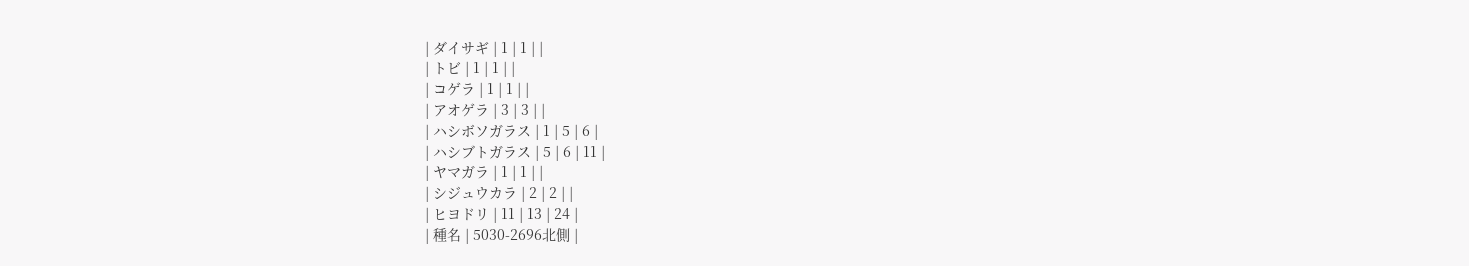| ダイサギ | 1 | 1 | |
| トビ | 1 | 1 | |
| コゲラ | 1 | 1 | |
| アオゲラ | 3 | 3 | |
| ハシボソガラス | 1 | 5 | 6 |
| ハシブトガラス | 5 | 6 | 11 |
| ヤマガラ | 1 | 1 | |
| シジュウカラ | 2 | 2 | |
| ヒヨドリ | 11 | 13 | 24 |
| 種名 | 5030-2696北側 |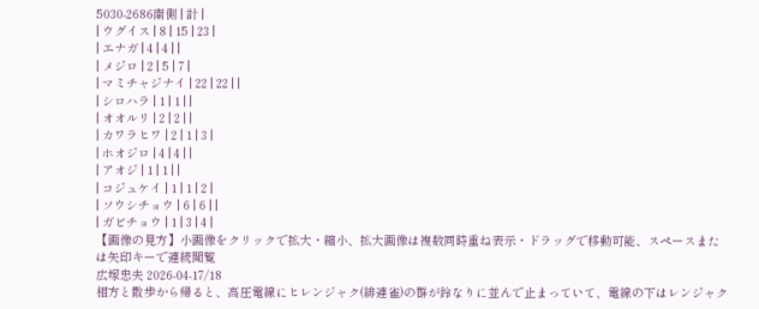5030-2686南側 | 計 |
| ウグイス | 8 | 15 | 23 |
| エナガ | 4 | 4 | |
| メジロ | 2 | 5 | 7 |
| マミチャジナイ | 22 | 22 | |
| シロハラ | 1 | 1 | |
| オオルリ | 2 | 2 | |
| カワラヒワ | 2 | 1 | 3 |
| ホオジロ | 4 | 4 | |
| アオジ | 1 | 1 | |
| コジュケイ | 1 | 1 | 2 |
| ソウシチョウ | 6 | 6 | |
| ガビチョウ | 1 | 3 | 4 |
【画像の見方】小画像をクリックで拡大・縮小、拡大画像は複数同時重ね表示・ドラッグで移動可能、スペースまたは矢印キーで連続閲覧
広塚忠夫 2026-04-17/18
相方と散歩から帰ると、高圧電線にヒレンジャク(緋連雀)の群が鈴なりに並んで止まっていて、電線の下はレンジャク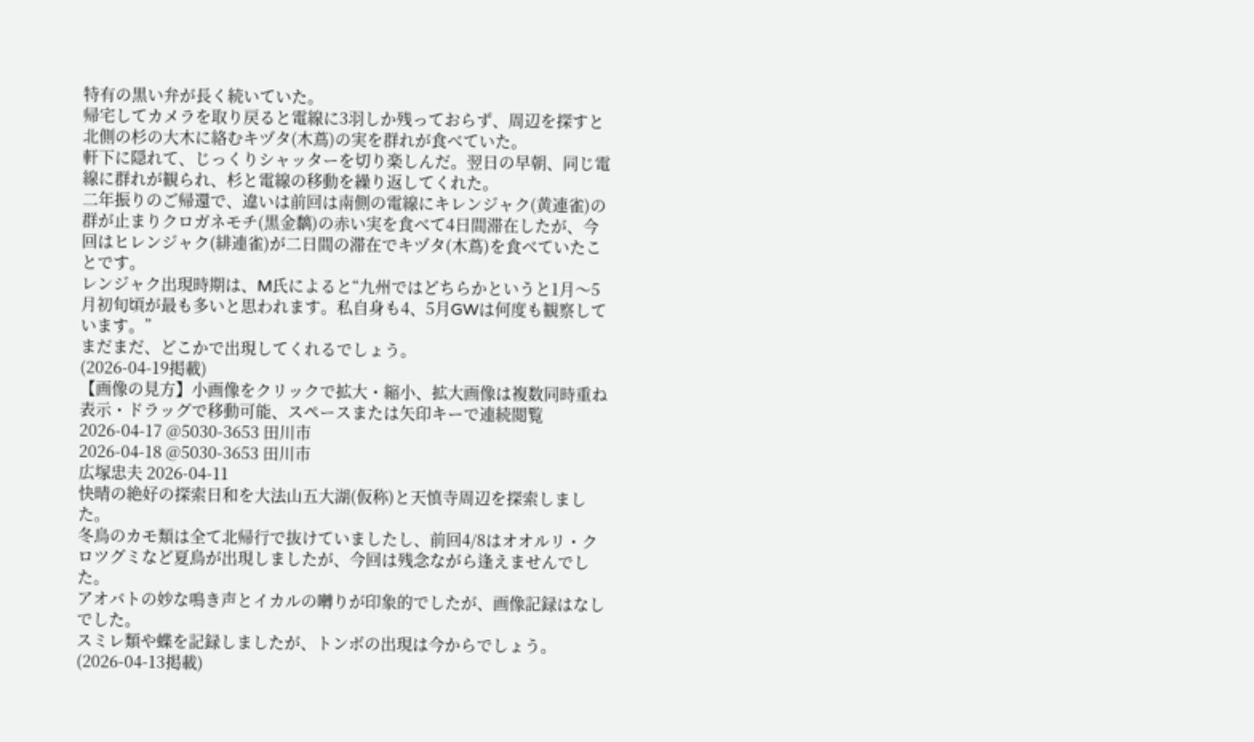特有の黒い弁が長く続いていた。
帰宅してカメラを取り戻ると電線に3羽しか残っておらず、周辺を探すと北側の杉の大木に絡むキヅタ(木蔦)の実を群れが食べていた。
軒下に隠れて、じっくりシャッターを切り楽しんだ。翌日の早朝、同じ電線に群れが観られ、杉と電線の移動を繰り返してくれた。
二年振りのご帰還で、違いは前回は南側の電線にキレンジャク(黄連雀)の群が止まりクロガネモチ(黒金黐)の赤い実を食べて4日間滞在したが、今回はヒレンジャク(緋連雀)が二日間の滞在でキヅタ(木蔦)を食べていたことです。
レンジャク出現時期は、M氏によると“九州ではどちらかというと1月〜5月初旬頃が最も多いと思われます。私自身も4、5月GWは何度も観察しています。”
まだまだ、どこかで出現してくれるでしょう。
(2026-04-19掲載)
【画像の見方】小画像をクリックで拡大・縮小、拡大画像は複数同時重ね表示・ドラッグで移動可能、スペースまたは矢印キーで連続閲覧
2026-04-17 @5030-3653 田川市
2026-04-18 @5030-3653 田川市
広塚忠夫 2026-04-11
快晴の絶好の探索日和を大法山五大湖(仮称)と天慎寺周辺を探索しました。
冬鳥のカモ類は全て北帰行で抜けていましたし、前回4/8はオオルリ・クロツグミなど夏鳥が出現しましたが、今回は残念ながら逢えませんでした。
アオバトの妙な鳴き声とイカルの囀りが印象的でしたが、画像記録はなしでした。
スミレ類や蝶を記録しましたが、トンボの出現は今からでしょう。
(2026-04-13掲載)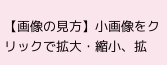【画像の見方】小画像をクリックで拡大・縮小、拡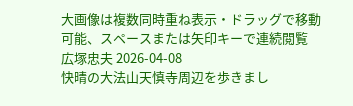大画像は複数同時重ね表示・ドラッグで移動可能、スペースまたは矢印キーで連続閲覧
広塚忠夫 2026-04-08
快晴の大法山天慎寺周辺を歩きまし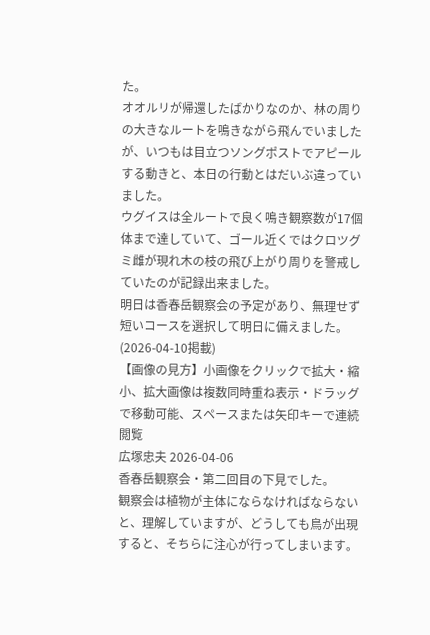た。
オオルリが帰還したばかりなのか、林の周りの大きなルートを鳴きながら飛んでいましたが、いつもは目立つソングポストでアピールする動きと、本日の行動とはだいぶ違っていました。
ウグイスは全ルートで良く鳴き観察数が17個体まで達していて、ゴール近くではクロツグミ雌が現れ木の枝の飛び上がり周りを警戒していたのが記録出来ました。
明日は香春岳観察会の予定があり、無理せず短いコースを選択して明日に備えました。
(2026-04-10掲載)
【画像の見方】小画像をクリックで拡大・縮小、拡大画像は複数同時重ね表示・ドラッグで移動可能、スペースまたは矢印キーで連続閲覧
広塚忠夫 2026-04-06
香春岳観察会・第二回目の下見でした。
観察会は植物が主体にならなければならないと、理解していますが、どうしても鳥が出現すると、そちらに注心が行ってしまいます。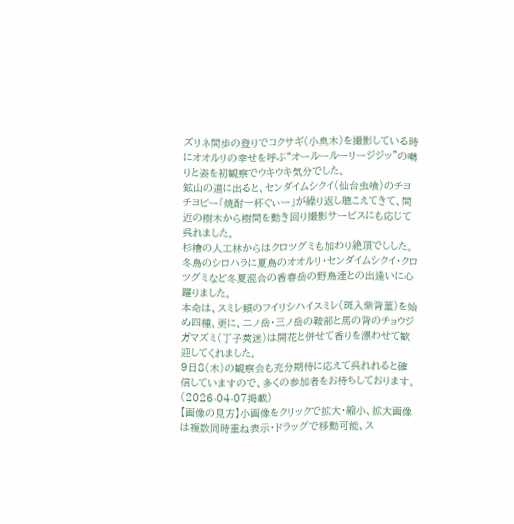ズリネ間歩の登りでコクサギ(小臭木)を撮影している時にオオルリの幸せを呼ぶ“オールールーリージジッ”の囀りと姿を初観察でウキウキ気分でした。
鉱山の道に出ると、センダイムシクイ(仙台虫喰)のチヨチヨビー「焼酎一杯ぐぃー」が繰り返し聴こえてきて、間近の樹木から樹間を動き回り撮影サービスにも応じて呉れました。
杉檜の人工林からはクロツグミも加わり絶頂でしした。冬鳥のシロハラに夏鳥のオオルリ・センダイムシクイ・クロツグミなど冬夏混合の香春岳の野鳥達との出逢いに心躍りました。
本命は、スミレ類のフイリシハイスミレ(斑入紫背菫)を始め四種、更に、二ノ岳・三ノ岳の鞍部と馬の背のチョウジガマズミ(丁子莢迷)は開花と併せて香りを漂わせて歓迎してくれました。
9日8(木)の観察会も充分期待に応えて呉れれると確信していますので、多くの参加者をお待ちしております。
(2026-04-07掲載)
【画像の見方】小画像をクリックで拡大・縮小、拡大画像は複数同時重ね表示・ドラッグで移動可能、ス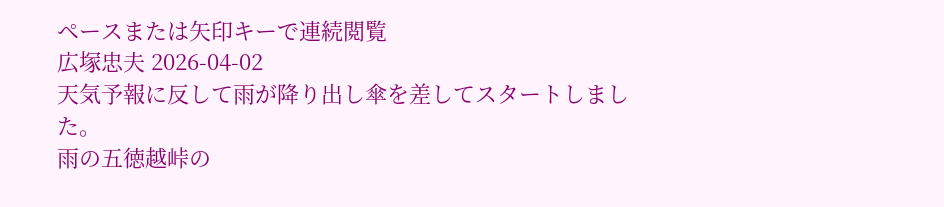ペースまたは矢印キーで連続閲覧
広塚忠夫 2026-04-02
天気予報に反して雨が降り出し傘を差してスタートしました。
雨の五徳越峠の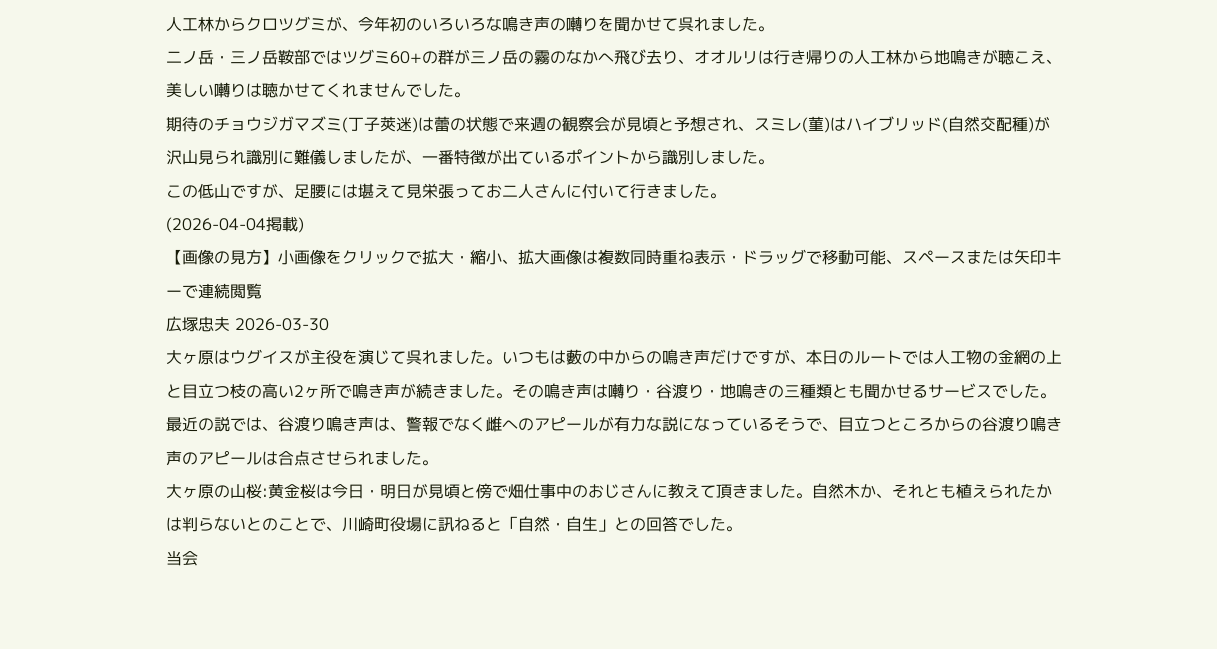人工林からクロツグミが、今年初のいろいろな鳴き声の囀りを聞かせて呉れました。
二ノ岳・三ノ岳鞍部ではツグミ60+の群が三ノ岳の霧のなかへ飛び去り、オオルリは行き帰りの人工林から地鳴きが聴こえ、美しい囀りは聴かせてくれませんでした。
期待のチョウジガマズミ(丁子莢迷)は蕾の状態で来週の観察会が見頃と予想され、スミレ(菫)はハイブリッド(自然交配種)が沢山見られ識別に難儀しましたが、一番特徴が出ているポイントから識別しました。
この低山ですが、足腰には堪えて見栄張ってお二人さんに付いて行きました。
(2026-04-04掲載)
【画像の見方】小画像をクリックで拡大・縮小、拡大画像は複数同時重ね表示・ドラッグで移動可能、スペースまたは矢印キーで連続閲覧
広塚忠夫 2026-03-30
大ヶ原はウグイスが主役を演じて呉れました。いつもは藪の中からの鳴き声だけですが、本日のルートでは人工物の金網の上と目立つ枝の高い2ヶ所で鳴き声が続きました。その鳴き声は囀り・谷渡り・地鳴きの三種類とも聞かせるサービスでした。最近の説では、谷渡り鳴き声は、警報でなく雌へのアピールが有力な説になっているそうで、目立つところからの谷渡り鳴き声のアピールは合点させられました。
大ヶ原の山桜:黄金桜は今日・明日が見頃と傍で畑仕事中のおじさんに教えて頂きました。自然木か、それとも植えられたかは判らないとのことで、川崎町役場に訊ねると「自然・自生」との回答でした。
当会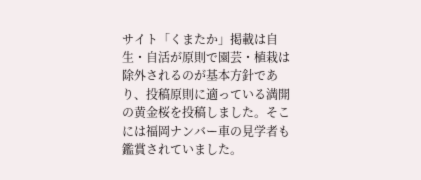サイト「くまたか」掲載は自生・自活が原則で園芸・植栽は除外されるのが基本方針であり、投稿原則に適っている満開の黄金桜を投稿しました。そこには福岡ナンバー車の見学者も鑑賞されていました。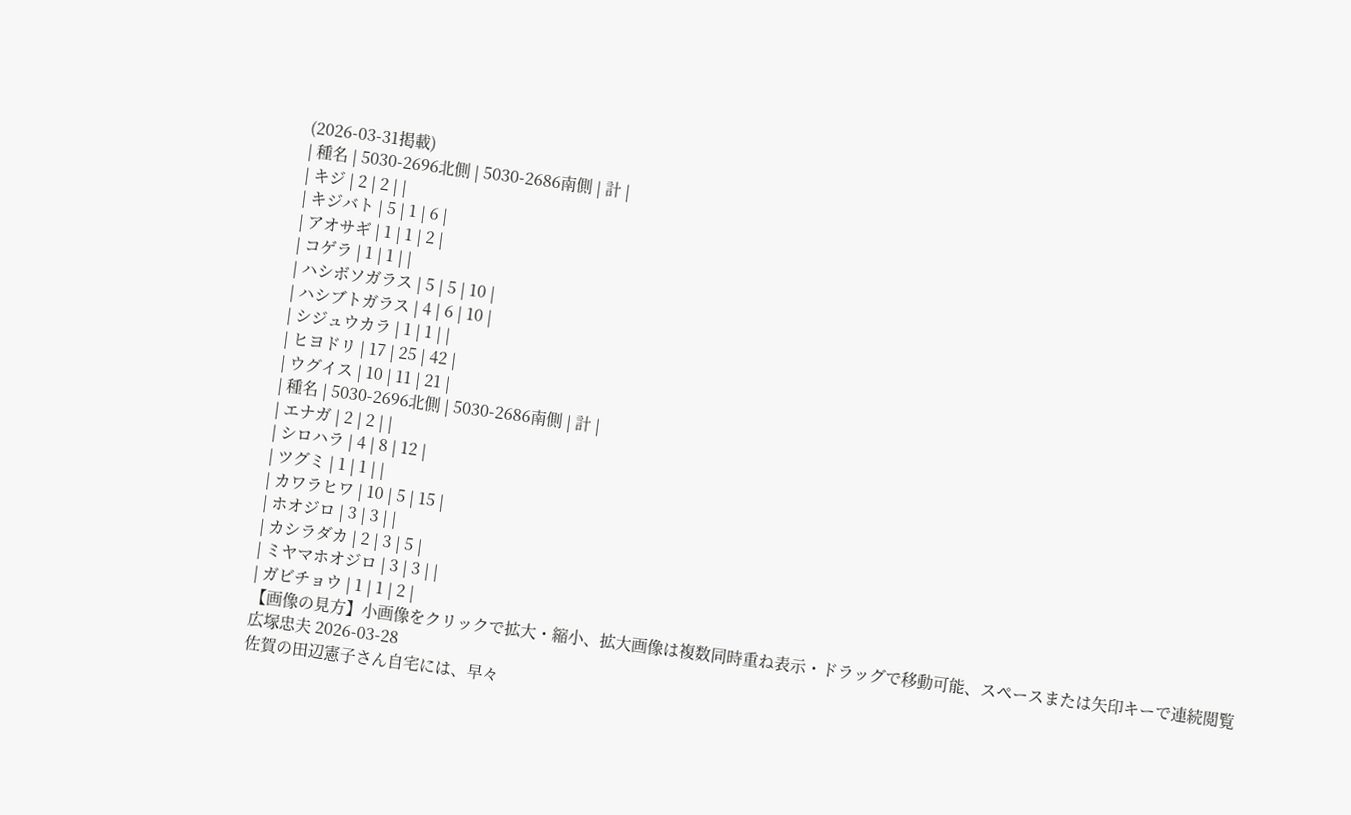(2026-03-31掲載)
| 種名 | 5030-2696北側 | 5030-2686南側 | 計 |
| キジ | 2 | 2 | |
| キジバト | 5 | 1 | 6 |
| アオサギ | 1 | 1 | 2 |
| コゲラ | 1 | 1 | |
| ハシボソガラス | 5 | 5 | 10 |
| ハシブトガラス | 4 | 6 | 10 |
| シジュウカラ | 1 | 1 | |
| ヒヨドリ | 17 | 25 | 42 |
| ウグイス | 10 | 11 | 21 |
| 種名 | 5030-2696北側 | 5030-2686南側 | 計 |
| エナガ | 2 | 2 | |
| シロハラ | 4 | 8 | 12 |
| ツグミ | 1 | 1 | |
| カワラヒワ | 10 | 5 | 15 |
| ホオジロ | 3 | 3 | |
| カシラダカ | 2 | 3 | 5 |
| ミヤマホオジロ | 3 | 3 | |
| ガビチョウ | 1 | 1 | 2 |
【画像の見方】小画像をクリックで拡大・縮小、拡大画像は複数同時重ね表示・ドラッグで移動可能、スペースまたは矢印キーで連続閲覧
広塚忠夫 2026-03-28
佐賀の田辺憲子さん自宅には、早々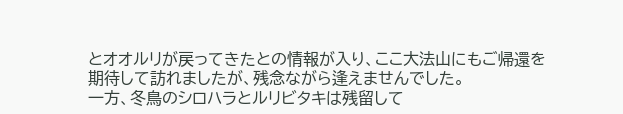とオオルリが戻ってきたとの情報が入り、ここ大法山にもご帰還を期待して訪れましたが、残念ながら逢えませんでした。
一方、冬鳥のシロハラとルリビタキは残留して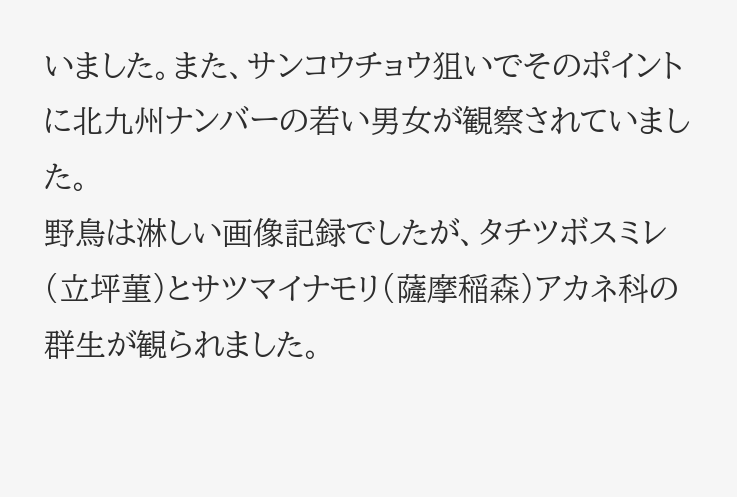いました。また、サンコウチョウ狙いでそのポイントに北九州ナンバーの若い男女が観察されていました。
野鳥は淋しい画像記録でしたが、タチツボスミレ(立坪菫)とサツマイナモリ(薩摩稲森)アカネ科の群生が観られました。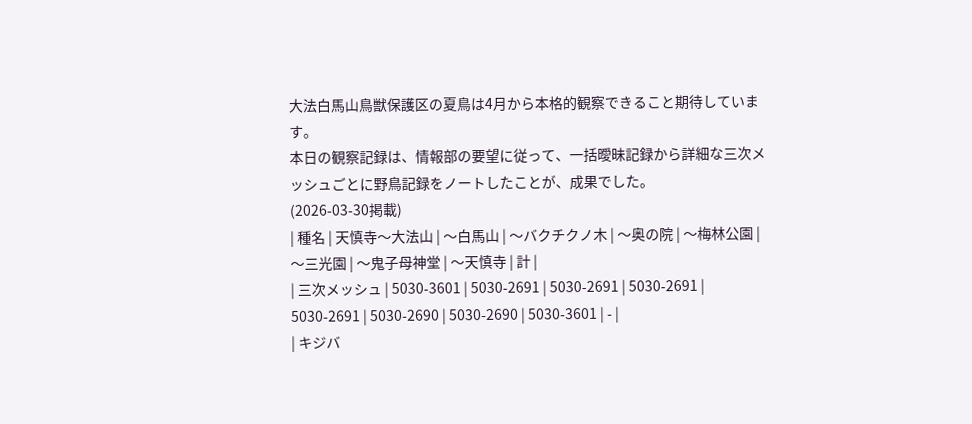大法白馬山鳥獣保護区の夏鳥は4月から本格的観察できること期待しています。
本日の観察記録は、情報部の要望に従って、一括曖昧記録から詳細な三次メッシュごとに野鳥記録をノートしたことが、成果でした。
(2026-03-30掲載)
| 種名 | 天慎寺〜大法山 | 〜白馬山 | 〜バクチクノ木 | 〜奥の院 | 〜梅林公園 | 〜三光園 | 〜鬼子母神堂 | 〜天慎寺 | 計 |
| 三次メッシュ | 5030-3601 | 5030-2691 | 5030-2691 | 5030-2691 | 5030-2691 | 5030-2690 | 5030-2690 | 5030-3601 | - |
| キジバ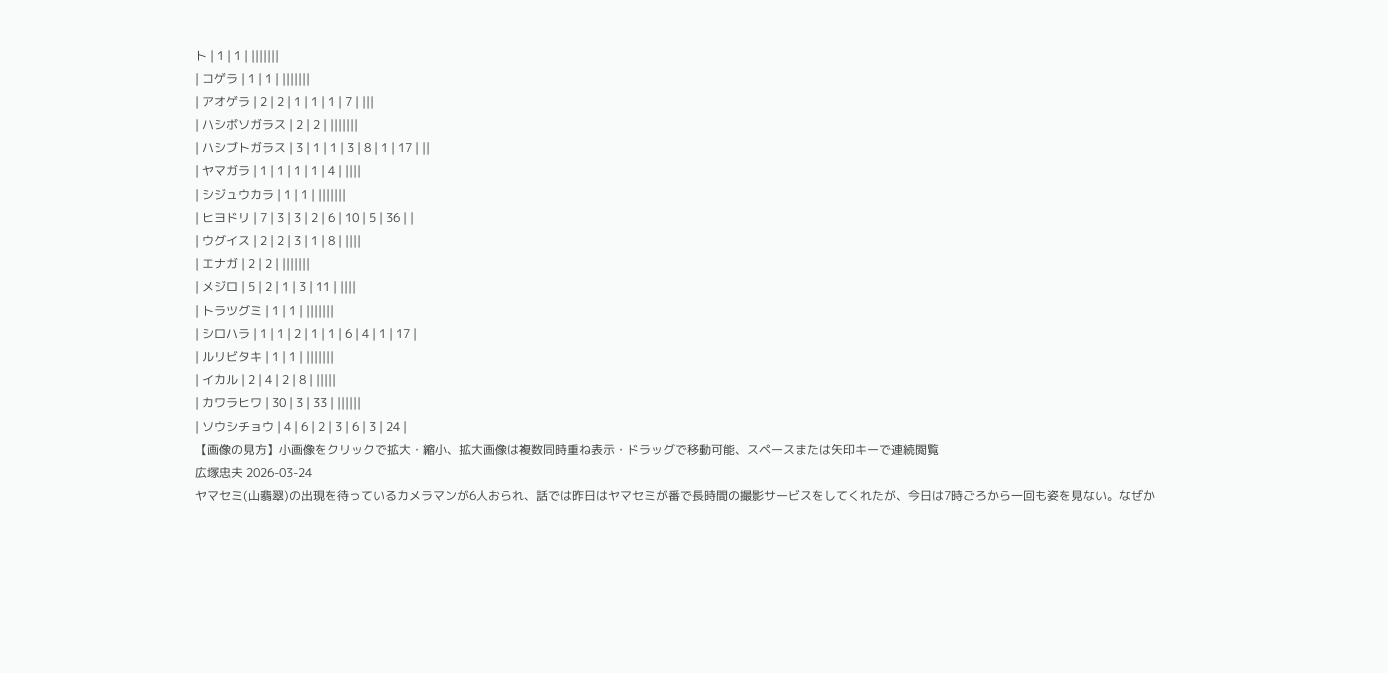ト | 1 | 1 | |||||||
| コゲラ | 1 | 1 | |||||||
| アオゲラ | 2 | 2 | 1 | 1 | 1 | 7 | |||
| ハシボソガラス | 2 | 2 | |||||||
| ハシブトガラス | 3 | 1 | 1 | 3 | 8 | 1 | 17 | ||
| ヤマガラ | 1 | 1 | 1 | 1 | 4 | ||||
| シジュウカラ | 1 | 1 | |||||||
| ヒヨドリ | 7 | 3 | 3 | 2 | 6 | 10 | 5 | 36 | |
| ウグイス | 2 | 2 | 3 | 1 | 8 | ||||
| エナガ | 2 | 2 | |||||||
| メジロ | 5 | 2 | 1 | 3 | 11 | ||||
| トラツグミ | 1 | 1 | |||||||
| シロハラ | 1 | 1 | 2 | 1 | 1 | 6 | 4 | 1 | 17 |
| ルリビタキ | 1 | 1 | |||||||
| イカル | 2 | 4 | 2 | 8 | |||||
| カワラヒワ | 30 | 3 | 33 | ||||||
| ソウシチョウ | 4 | 6 | 2 | 3 | 6 | 3 | 24 |
【画像の見方】小画像をクリックで拡大・縮小、拡大画像は複数同時重ね表示・ドラッグで移動可能、スペースまたは矢印キーで連続閲覧
広塚忠夫 2026-03-24
ヤマセミ(山翡翠)の出現を待っているカメラマンが6人おられ、話では昨日はヤマセミが番で長時間の撮影サービスをしてくれたが、今日は7時ごろから一回も姿を見ない。なぜか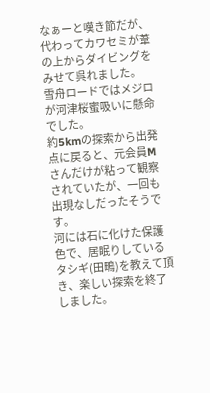なぁーと嘆き節だが、代わってカワセミが葦の上からダイビングをみせて呉れました。
雪舟ロードではメジロが河津桜蜜吸いに懸命でした。
約5kmの探索から出発点に戻ると、元会員Mさんだけが粘って観察されていたが、一回も出現なしだったそうです。
河には石に化けた保護色で、居眠りしているタシギ(田鴫)を教えて頂き、楽しい探索を終了しました。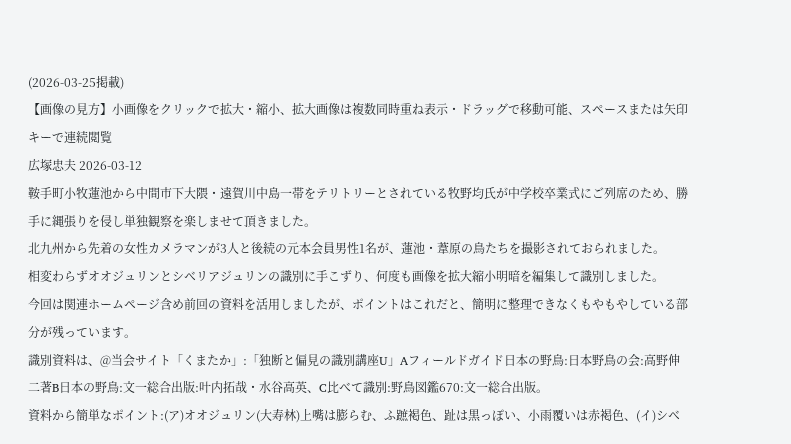(2026-03-25掲載)
【画像の見方】小画像をクリックで拡大・縮小、拡大画像は複数同時重ね表示・ドラッグで移動可能、スペースまたは矢印キーで連続閲覧
広塚忠夫 2026-03-12
鞍手町小牧蓮池から中間市下大隈・遠賀川中島一帯をテリトリーとされている牧野均氏が中学校卒業式にご列席のため、勝手に縄張りを侵し単独観察を楽しませて頂きました。
北九州から先着の女性カメラマンが3人と後続の元本会員男性1名が、蓮池・葦原の鳥たちを撮影されておられました。
相変わらずオオジュリンとシベリアジュリンの識別に手こずり、何度も画像を拡大縮小明暗を編集して識別しました。
今回は関連ホームページ含め前回の資料を活用しましたが、ポイントはこれだと、簡明に整理できなくもやもやしている部分が残っています。
識別資料は、@当会サイト「くまたか」:「独断と偏見の識別講座U」Aフィールドガイド日本の野鳥:日本野鳥の会:高野伸二著B日本の野鳥:文一総合出版:叶内拓哉・水谷高英、C比べて識別:野鳥図鑑670:文一総合出版。
資料から簡単なポイント:(ア)オオジュリン(大寿林)上嘴は膨らむ、ふ蹠褐色、趾は黒っぽい、小雨覆いは赤褐色、(イ)シベ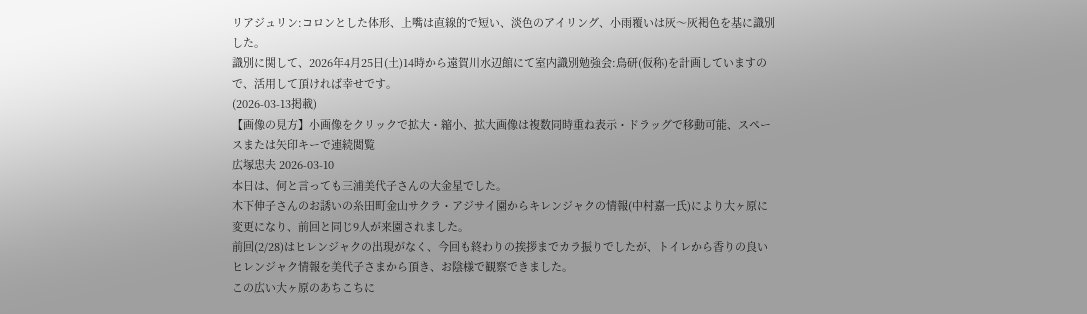リアジュリン:コロンとした体形、上嘴は直線的で短い、淡色のアイリング、小雨覆いは灰〜灰褐色を基に識別した。
識別に関して、2026年4月25日(土)14時から遠賀川水辺館にて室内識別勉強会:鳥研(仮称)を計画していますので、活用して頂ければ幸せです。
(2026-03-13掲載)
【画像の見方】小画像をクリックで拡大・縮小、拡大画像は複数同時重ね表示・ドラッグで移動可能、スペースまたは矢印キーで連続閲覧
広塚忠夫 2026-03-10
本日は、何と言っても三浦美代子さんの大金星でした。
木下伸子さんのお誘いの糸田町金山サクラ・アジサイ園からキレンジャクの情報(中村嘉一氏)により大ヶ原に変更になり、前回と同じ9人が来園されました。
前回(2/28)はヒレンジャクの出現がなく、今回も終わりの挨拶までカラ振りでしたが、トイレから香りの良いヒレンジャク情報を美代子さまから頂き、お陰様で観察できました。
この広い大ヶ原のあちこちに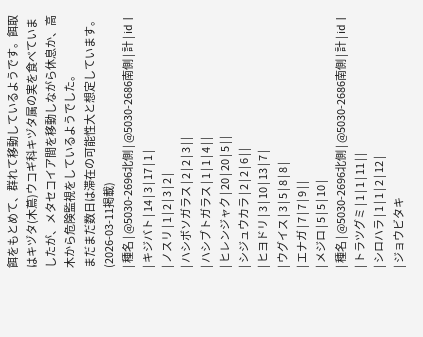餌をもとめて、群れて移動しているようです。餌取はキヅタ(木蔦)ウコギ科キヅタ属の実を食べていましたが、メタセコイア間を移動しながら休息か、高木から危険監視をしているようでした。
まだまだ数日は滞在の可能性大と想定しています。
(2026-03-11掲載)
| 種名 | @5030-2696北側 | @5030-2686南側 | 計 | id |
| キジバト | 14 | 3 | 17 | 1 |
| ノスリ | 1 | 2 | 3 | 2 |
| ハシボソガラス | 2 | 2 | 3 | |
| ハシブトガラス | 1 | 1 | 4 | |
| ヒレンジャク | 20 | 20 | 5 | |
| シジュウカラ | 2 | 2 | 6 | |
| ヒヨドリ | 3 | 10 | 13 | 7 |
| ウグイス | 3 | 5 | 8 | 8 |
| エナガ | 7 | 7 | 9 | |
| メジロ | 5 | 5 | 10 |
| 種名 | @5030-2696北側 | @5030-2686南側 | 計 | id |
| トラツグミ | 1 | 1 | 11 | |
| シロハラ | 1 | 1 | 2 | 12 |
| ジョウビタキ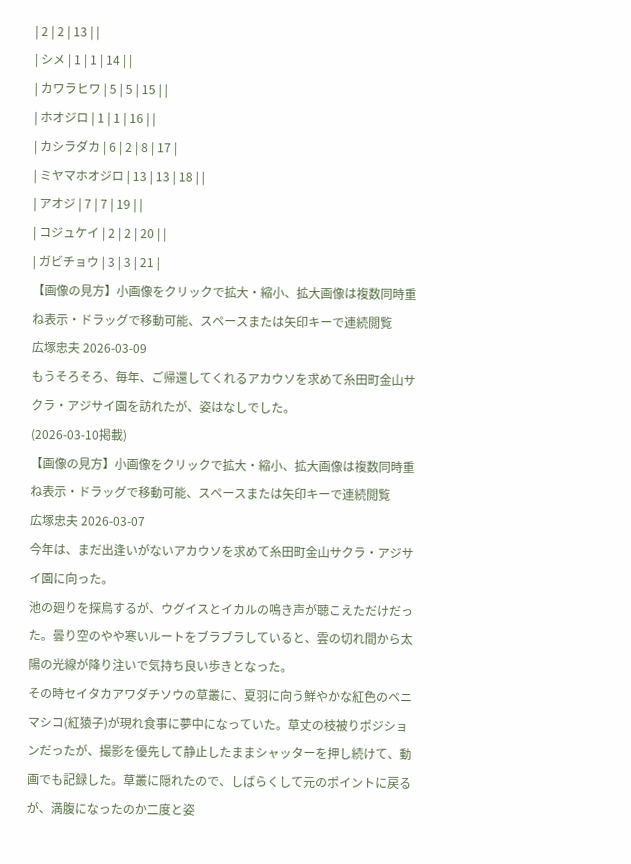| 2 | 2 | 13 | |
| シメ | 1 | 1 | 14 | |
| カワラヒワ | 5 | 5 | 15 | |
| ホオジロ | 1 | 1 | 16 | |
| カシラダカ | 6 | 2 | 8 | 17 |
| ミヤマホオジロ | 13 | 13 | 18 | |
| アオジ | 7 | 7 | 19 | |
| コジュケイ | 2 | 2 | 20 | |
| ガビチョウ | 3 | 3 | 21 |
【画像の見方】小画像をクリックで拡大・縮小、拡大画像は複数同時重ね表示・ドラッグで移動可能、スペースまたは矢印キーで連続閲覧
広塚忠夫 2026-03-09
もうそろそろ、毎年、ご帰還してくれるアカウソを求めて糸田町金山サクラ・アジサイ園を訪れたが、姿はなしでした。
(2026-03-10掲載)
【画像の見方】小画像をクリックで拡大・縮小、拡大画像は複数同時重ね表示・ドラッグで移動可能、スペースまたは矢印キーで連続閲覧
広塚忠夫 2026-03-07
今年は、まだ出逢いがないアカウソを求めて糸田町金山サクラ・アジサイ園に向った。
池の廻りを探鳥するが、ウグイスとイカルの鳴き声が聴こえただけだった。曇り空のやや寒いルートをブラブラしていると、雲の切れ間から太陽の光線が降り注いで気持ち良い歩きとなった。
その時セイタカアワダチソウの草叢に、夏羽に向う鮮やかな紅色のベニマシコ(紅猿子)が現れ食事に夢中になっていた。草丈の枝被りポジションだったが、撮影を優先して静止したままシャッターを押し続けて、動画でも記録した。草叢に隠れたので、しばらくして元のポイントに戻るが、満腹になったのか二度と姿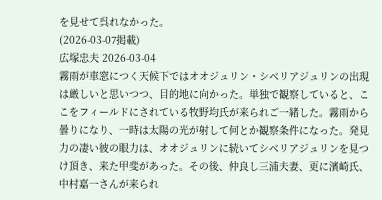を見せて呉れなかった。
(2026-03-07掲載)
広塚忠夫 2026-03-04
霧雨が車窓につく天候下ではオオジュリン・シベリアジュリンの出現は厳しいと思いつつ、目的地に向かった。単独で観察していると、ここをフィールドにされている牧野均氏が来られご一緒した。霧雨から曇りになり、一時は太陽の光が射して何とか観察条件になった。発見力の凄い彼の眼力は、オオジュリンに続いてシベリアジュリンを見つけ頂き、来た甲斐があった。その後、仲良し三浦夫妻、更に濱崎氏、中村嘉一さんが来られ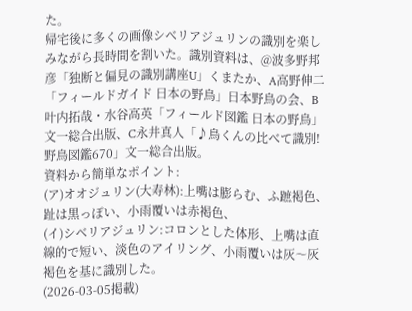た。
帰宅後に多くの画像シベリアジュリンの識別を楽しみながら長時間を割いた。識別資料は、@波多野邦彦「独断と偏見の識別講座U」くまたか、A高野伸二「フィールドガイド 日本の野鳥」日本野鳥の会、B叶内拓哉・水谷高英「フィールド図鑑 日本の野鳥」文一総合出版、C永井真人「♪鳥くんの比べて識別! 野鳥図鑑670」文一総合出版。
資料から簡単なポイント:
(ア)オオジュリン(大寿林):上嘴は膨らむ、ふ蹠褐色、趾は黒っぽい、小雨覆いは赤褐色、
(イ)シベリアジュリン:コロンとした体形、上嘴は直線的で短い、淡色のアイリング、小雨覆いは灰〜灰褐色を基に識別した。
(2026-03-05掲載)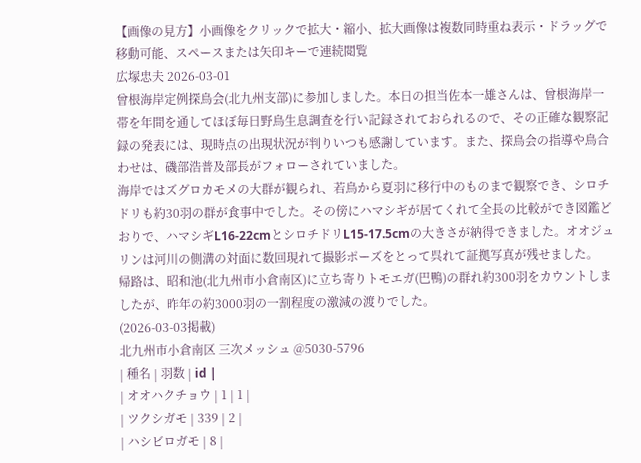【画像の見方】小画像をクリックで拡大・縮小、拡大画像は複数同時重ね表示・ドラッグで移動可能、スペースまたは矢印キーで連続閲覧
広塚忠夫 2026-03-01
曾根海岸定例探鳥会(北九州支部)に参加しました。本日の担当佐本一雄さんは、曾根海岸一帯を年間を通してほぼ毎日野鳥生息調査を行い記録されておられるので、その正確な観察記録の発表には、現時点の出現状況が判りいつも感謝しています。また、探鳥会の指導や鳥合わせは、磯部浩普及部長がフォローされていました。
海岸ではズグロカモメの大群が観られ、若鳥から夏羽に移行中のものまで観察でき、シロチドリも約30羽の群が食事中でした。その傍にハマシギが居てくれて全長の比較ができ図鑑どおりで、ハマシギL16-22cmとシロチドリL15-17.5cmの大きさが納得できました。オオジュリンは河川の側溝の対面に数回現れて撮影ポーズをとって呉れて証拠写真が残せました。
帰路は、昭和池(北九州市小倉南区)に立ち寄りトモエガ(巴鴨)の群れ約300羽をカウントしましたが、昨年の約3000羽の一割程度の激減の渡りでした。
(2026-03-03掲載)
北九州市小倉南区 三次メッシュ @5030-5796
| 種名 | 羽数 | id |
| オオハクチョウ | 1 | 1 |
| ツクシガモ | 339 | 2 |
| ハシビロガモ | 8 |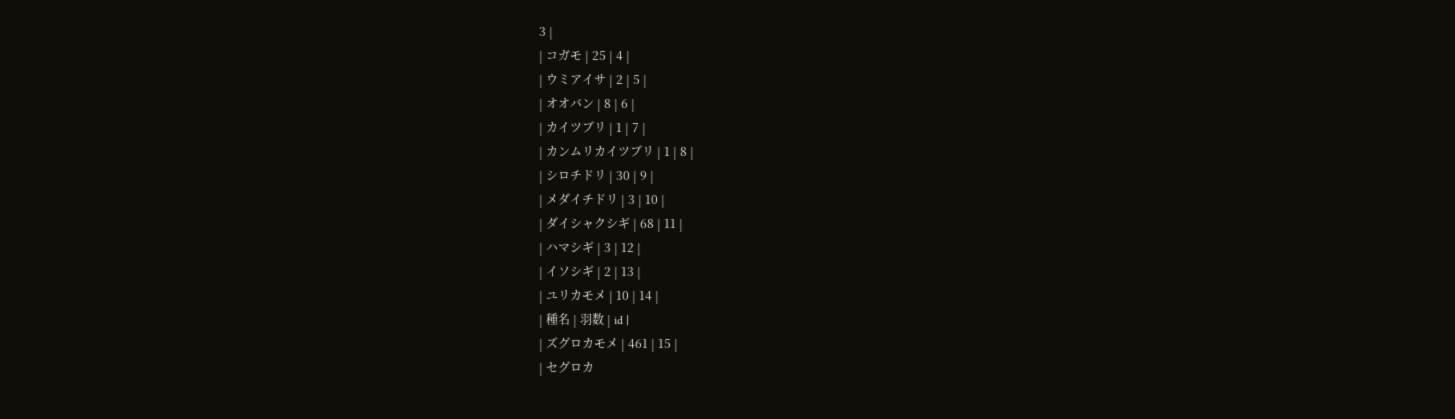3 |
| コガモ | 25 | 4 |
| ウミアイサ | 2 | 5 |
| オオバン | 8 | 6 |
| カイツブリ | 1 | 7 |
| カンムリカイツブリ | 1 | 8 |
| シロチドリ | 30 | 9 |
| メダイチドリ | 3 | 10 |
| ダイシャクシギ | 68 | 11 |
| ハマシギ | 3 | 12 |
| イソシギ | 2 | 13 |
| ユリカモメ | 10 | 14 |
| 種名 | 羽数 | id |
| ズグロカモメ | 461 | 15 |
| セグロカ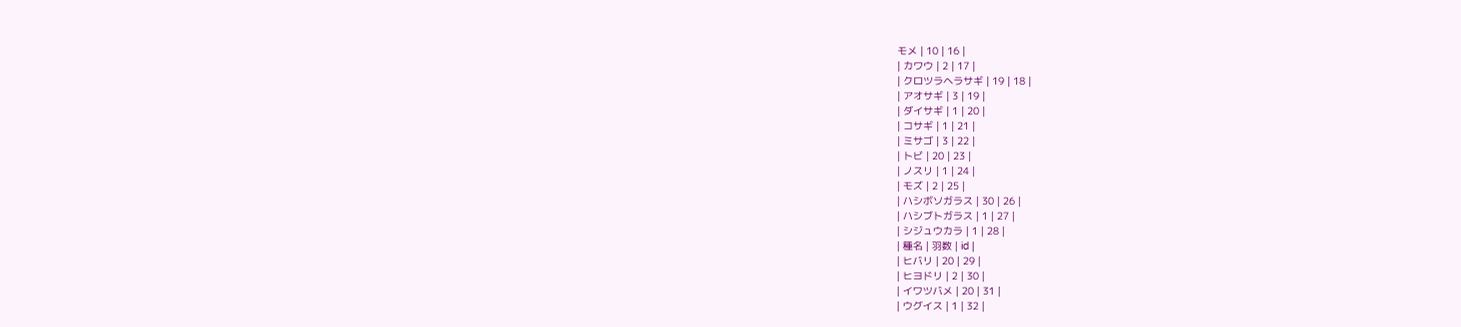モメ | 10 | 16 |
| カワウ | 2 | 17 |
| クロツラヘラサギ | 19 | 18 |
| アオサギ | 3 | 19 |
| ダイサギ | 1 | 20 |
| コサギ | 1 | 21 |
| ミサゴ | 3 | 22 |
| トビ | 20 | 23 |
| ノスリ | 1 | 24 |
| モズ | 2 | 25 |
| ハシボソガラス | 30 | 26 |
| ハシブトガラス | 1 | 27 |
| シジュウカラ | 1 | 28 |
| 種名 | 羽数 | id |
| ヒバリ | 20 | 29 |
| ヒヨドリ | 2 | 30 |
| イワツバメ | 20 | 31 |
| ウグイス | 1 | 32 |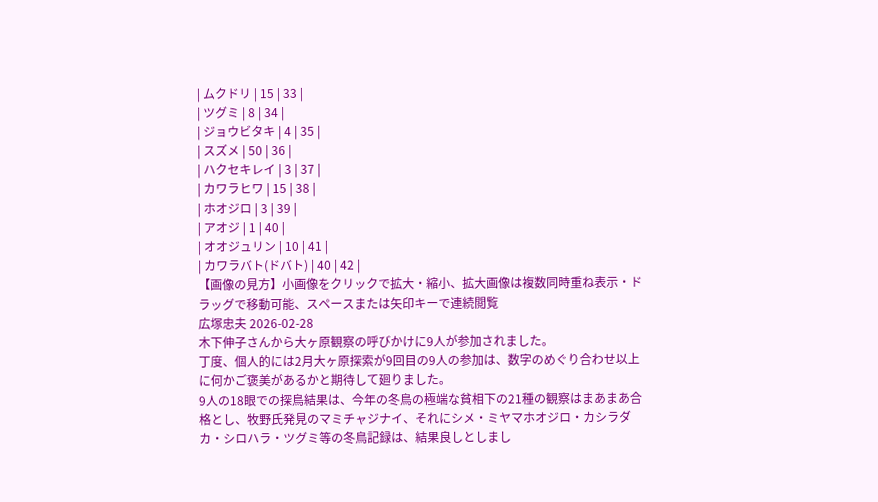| ムクドリ | 15 | 33 |
| ツグミ | 8 | 34 |
| ジョウビタキ | 4 | 35 |
| スズメ | 50 | 36 |
| ハクセキレイ | 3 | 37 |
| カワラヒワ | 15 | 38 |
| ホオジロ | 3 | 39 |
| アオジ | 1 | 40 |
| オオジュリン | 10 | 41 |
| カワラバト(ドバト) | 40 | 42 |
【画像の見方】小画像をクリックで拡大・縮小、拡大画像は複数同時重ね表示・ドラッグで移動可能、スペースまたは矢印キーで連続閲覧
広塚忠夫 2026-02-28
木下伸子さんから大ヶ原観察の呼びかけに9人が参加されました。
丁度、個人的には2月大ヶ原探索が9回目の9人の参加は、数字のめぐり合わせ以上に何かご褒美があるかと期待して廻りました。
9人の18眼での探鳥結果は、今年の冬鳥の極端な貧相下の21種の観察はまあまあ合格とし、牧野氏発見のマミチャジナイ、それにシメ・ミヤマホオジロ・カシラダカ・シロハラ・ツグミ等の冬鳥記録は、結果良しとしまし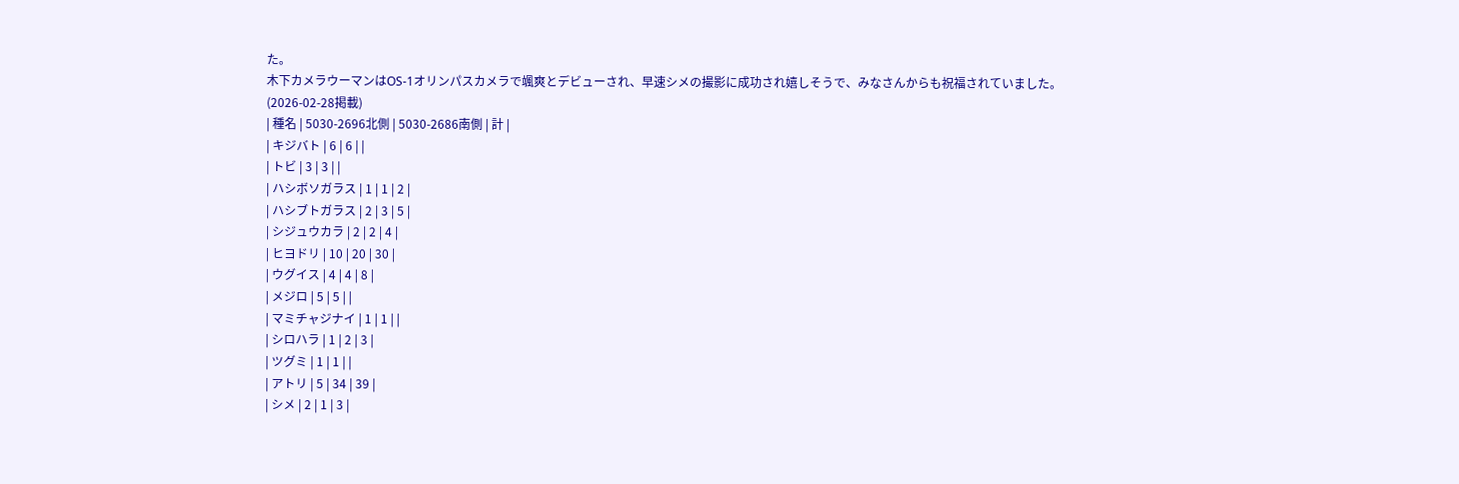た。
木下カメラウーマンはOS-1オリンパスカメラで颯爽とデビューされ、早速シメの撮影に成功され嬉しそうで、みなさんからも祝福されていました。
(2026-02-28掲載)
| 種名 | 5030-2696北側 | 5030-2686南側 | 計 |
| キジバト | 6 | 6 | |
| トビ | 3 | 3 | |
| ハシボソガラス | 1 | 1 | 2 |
| ハシブトガラス | 2 | 3 | 5 |
| シジュウカラ | 2 | 2 | 4 |
| ヒヨドリ | 10 | 20 | 30 |
| ウグイス | 4 | 4 | 8 |
| メジロ | 5 | 5 | |
| マミチャジナイ | 1 | 1 | |
| シロハラ | 1 | 2 | 3 |
| ツグミ | 1 | 1 | |
| アトリ | 5 | 34 | 39 |
| シメ | 2 | 1 | 3 |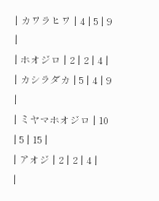| カワラヒワ | 4 | 5 | 9 |
| ホオジロ | 2 | 2 | 4 |
| カシラダカ | 5 | 4 | 9 |
| ミヤマホオジロ | 10 | 5 | 15 |
| アオジ | 2 | 2 | 4 |
|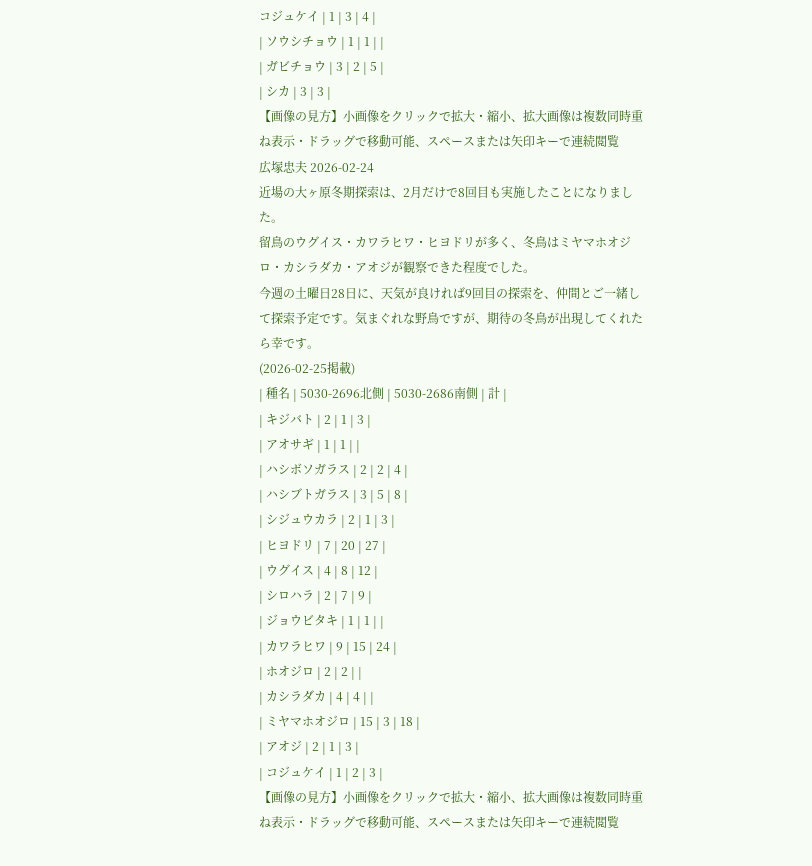コジュケイ | 1 | 3 | 4 |
| ソウシチョウ | 1 | 1 | |
| ガビチョウ | 3 | 2 | 5 |
| シカ | 3 | 3 |
【画像の見方】小画像をクリックで拡大・縮小、拡大画像は複数同時重ね表示・ドラッグで移動可能、スペースまたは矢印キーで連続閲覧
広塚忠夫 2026-02-24
近場の大ヶ原冬期探索は、2月だけで8回目も実施したことになりました。
留鳥のウグイス・カワラヒワ・ヒヨドリが多く、冬鳥はミヤマホオジロ・カシラダカ・アオジが観察できた程度でした。
今週の土曜日28日に、天気が良ければ9回目の探索を、仲間とご一緒して探索予定です。気まぐれな野鳥ですが、期待の冬鳥が出現してくれたら幸です。
(2026-02-25掲載)
| 種名 | 5030-2696北側 | 5030-2686南側 | 計 |
| キジバト | 2 | 1 | 3 |
| アオサギ | 1 | 1 | |
| ハシボソガラス | 2 | 2 | 4 |
| ハシブトガラス | 3 | 5 | 8 |
| シジュウカラ | 2 | 1 | 3 |
| ヒヨドリ | 7 | 20 | 27 |
| ウグイス | 4 | 8 | 12 |
| シロハラ | 2 | 7 | 9 |
| ジョウビタキ | 1 | 1 | |
| カワラヒワ | 9 | 15 | 24 |
| ホオジロ | 2 | 2 | |
| カシラダカ | 4 | 4 | |
| ミヤマホオジロ | 15 | 3 | 18 |
| アオジ | 2 | 1 | 3 |
| コジュケイ | 1 | 2 | 3 |
【画像の見方】小画像をクリックで拡大・縮小、拡大画像は複数同時重ね表示・ドラッグで移動可能、スペースまたは矢印キーで連続閲覧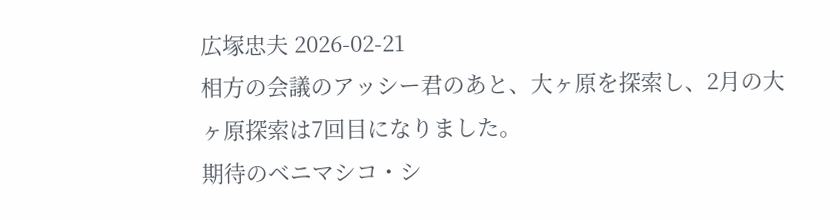広塚忠夫 2026-02-21
相方の会議のアッシー君のあと、大ヶ原を探索し、2月の大ヶ原探索は7回目になりました。
期待のベニマシコ・シ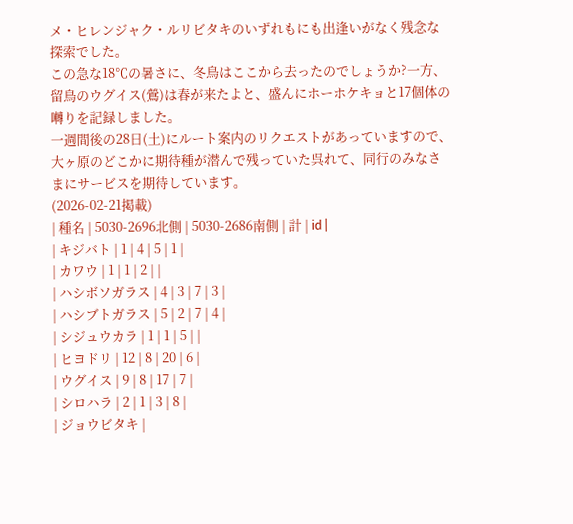メ・ヒレンジャク・ルリビタキのいずれもにも出逢いがなく残念な探索でした。
この急な18℃の暑さに、冬鳥はここから去ったのでしょうか?一方、留鳥のウグイス(鶯)は春が来たよと、盛んにホーホケキョと17個体の囀りを記録しました。
一週間後の28日(土)にルート案内のリクエストがあっていますので、大ヶ原のどこかに期待種が潜んで残っていた呉れて、同行のみなさまにサービスを期待しています。
(2026-02-21掲載)
| 種名 | 5030-2696北側 | 5030-2686南側 | 計 | id |
| キジバト | 1 | 4 | 5 | 1 |
| カワウ | 1 | 1 | 2 | |
| ハシボソガラス | 4 | 3 | 7 | 3 |
| ハシブトガラス | 5 | 2 | 7 | 4 |
| シジュウカラ | 1 | 1 | 5 | |
| ヒヨドリ | 12 | 8 | 20 | 6 |
| ウグイス | 9 | 8 | 17 | 7 |
| シロハラ | 2 | 1 | 3 | 8 |
| ジョウビタキ |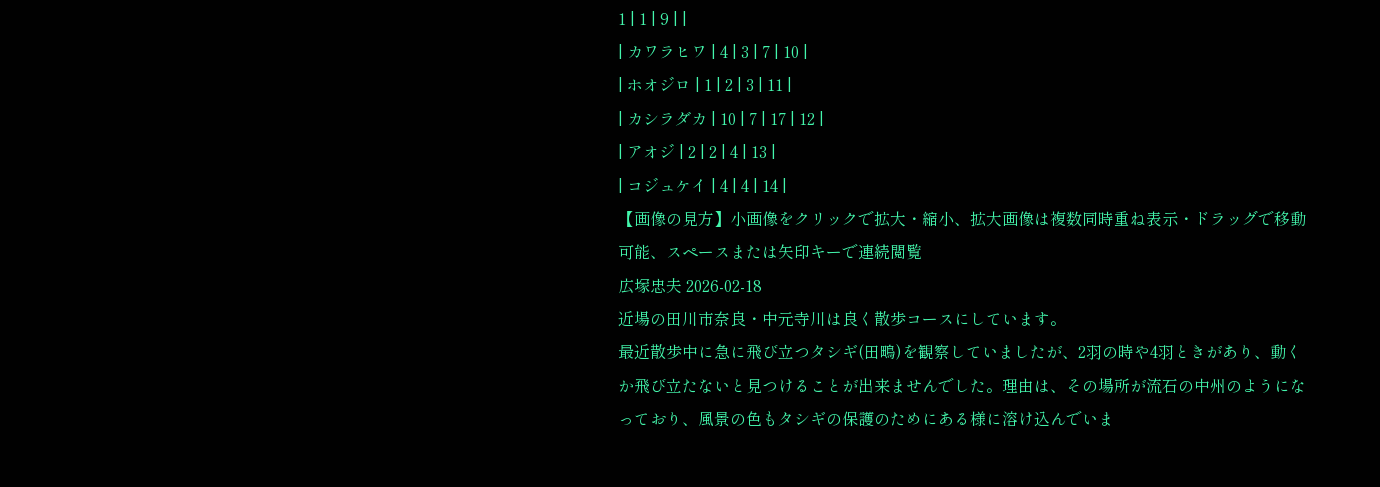1 | 1 | 9 | |
| カワラヒワ | 4 | 3 | 7 | 10 |
| ホオジロ | 1 | 2 | 3 | 11 |
| カシラダカ | 10 | 7 | 17 | 12 |
| アオジ | 2 | 2 | 4 | 13 |
| コジュケイ | 4 | 4 | 14 |
【画像の見方】小画像をクリックで拡大・縮小、拡大画像は複数同時重ね表示・ドラッグで移動可能、スペースまたは矢印キーで連続閲覧
広塚忠夫 2026-02-18
近場の田川市奈良・中元寺川は良く散歩コースにしています。
最近散歩中に急に飛び立つタシギ(田鴫)を観察していましたが、2羽の時や4羽ときがあり、動くか飛び立たないと見つけることが出来ませんでした。理由は、その場所が流石の中州のようになっており、風景の色もタシギの保護のためにある様に溶け込んでいま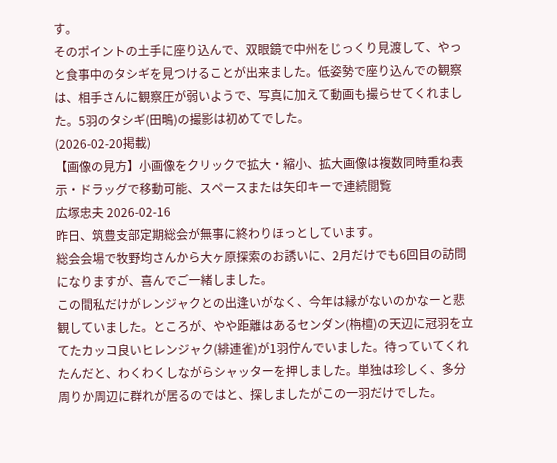す。
そのポイントの土手に座り込んで、双眼鏡で中州をじっくり見渡して、やっと食事中のタシギを見つけることが出来ました。低姿勢で座り込んでの観察は、相手さんに観察圧が弱いようで、写真に加えて動画も撮らせてくれました。5羽のタシギ(田鴫)の撮影は初めてでした。
(2026-02-20掲載)
【画像の見方】小画像をクリックで拡大・縮小、拡大画像は複数同時重ね表示・ドラッグで移動可能、スペースまたは矢印キーで連続閲覧
広塚忠夫 2026-02-16
昨日、筑豊支部定期総会が無事に終わりほっとしています。
総会会場で牧野均さんから大ヶ原探索のお誘いに、2月だけでも6回目の訪問になりますが、喜んでご一緒しました。
この間私だけがレンジャクとの出逢いがなく、今年は縁がないのかなーと悲観していました。ところが、やや距離はあるセンダン(栴檀)の天辺に冠羽を立てたカッコ良いヒレンジャク(緋連雀)が1羽佇んでいました。待っていてくれたんだと、わくわくしながらシャッターを押しました。単独は珍しく、多分周りか周辺に群れが居るのではと、探しましたがこの一羽だけでした。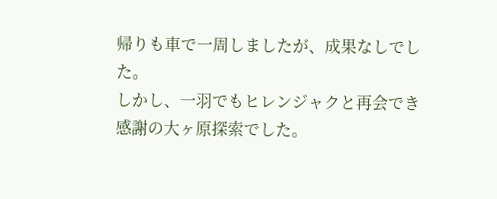帰りも車で一周しましたが、成果なしでした。
しかし、一羽でもヒレンジャクと再会でき感謝の大ヶ原探索でした。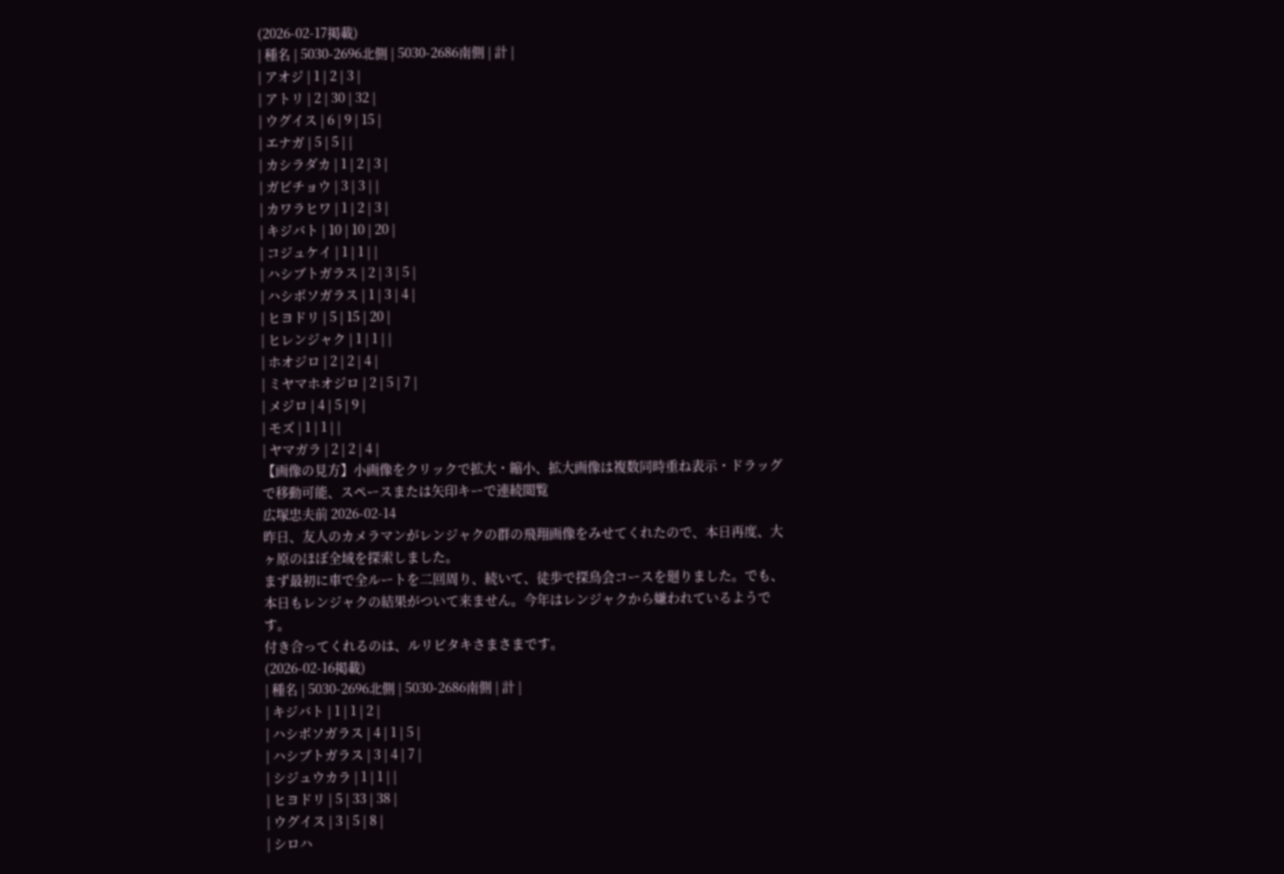(2026-02-17掲載)
| 種名 | 5030-2696北側 | 5030-2686南側 | 計 |
| アオジ | 1 | 2 | 3 |
| アトリ | 2 | 30 | 32 |
| ウグイス | 6 | 9 | 15 |
| エナガ | 5 | 5 | |
| カシラダカ | 1 | 2 | 3 |
| ガビチョウ | 3 | 3 | |
| カワラヒワ | 1 | 2 | 3 |
| キジバト | 10 | 10 | 20 |
| コジュケイ | 1 | 1 | |
| ハシブトガラス | 2 | 3 | 5 |
| ハシボソガラス | 1 | 3 | 4 |
| ヒヨドリ | 5 | 15 | 20 |
| ヒレンジャク | 1 | 1 | |
| ホオジロ | 2 | 2 | 4 |
| ミヤマホオジロ | 2 | 5 | 7 |
| メジロ | 4 | 5 | 9 |
| モズ | 1 | 1 | |
| ヤマガラ | 2 | 2 | 4 |
【画像の見方】小画像をクリックで拡大・縮小、拡大画像は複数同時重ね表示・ドラッグで移動可能、スペースまたは矢印キーで連続閲覧
広塚忠夫前 2026-02-14
昨日、友人のカメラマンがレンジャクの群の飛翔画像をみせてくれたので、本日再度、大ヶ原のほぼ全域を探索しました。
まず最初に車で全ルートを二回周り、続いて、徒歩で探鳥会コースを廻りました。でも、本日もレンジャクの結果がついて来ません。今年はレンジャクから嫌われているようです。
付き合ってくれるのは、ルリビタキさまさまです。
(2026-02-16掲載)
| 種名 | 5030-2696北側 | 5030-2686南側 | 計 |
| キジバト | 1 | 1 | 2 |
| ハシボソガラス | 4 | 1 | 5 |
| ハシブトガラス | 3 | 4 | 7 |
| シジュウカラ | 1 | 1 | |
| ヒヨドリ | 5 | 33 | 38 |
| ウグイス | 3 | 5 | 8 |
| シロハ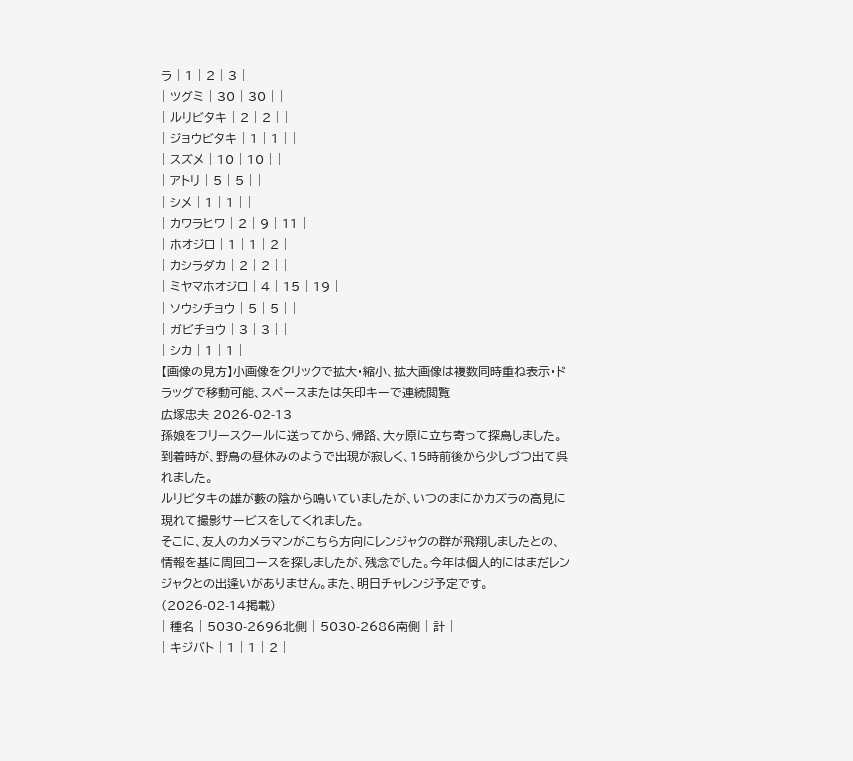ラ | 1 | 2 | 3 |
| ツグミ | 30 | 30 | |
| ルリビタキ | 2 | 2 | |
| ジョウビタキ | 1 | 1 | |
| スズメ | 10 | 10 | |
| アトリ | 5 | 5 | |
| シメ | 1 | 1 | |
| カワラヒワ | 2 | 9 | 11 |
| ホオジロ | 1 | 1 | 2 |
| カシラダカ | 2 | 2 | |
| ミヤマホオジロ | 4 | 15 | 19 |
| ソウシチョウ | 5 | 5 | |
| ガビチョウ | 3 | 3 | |
| シカ | 1 | 1 |
【画像の見方】小画像をクリックで拡大・縮小、拡大画像は複数同時重ね表示・ドラッグで移動可能、スペースまたは矢印キーで連続閲覧
広塚忠夫 2026-02-13
孫娘をフリースクールに送ってから、帰路、大ヶ原に立ち寄って探鳥しました。
到着時が、野鳥の昼休みのようで出現が寂しく、15時前後から少しづつ出て呉れました。
ルリビタキの雄が藪の陰から鳴いていましたが、いつのまにかカズラの高見に現れて撮影サービスをしてくれました。
そこに、友人のカメラマンがこちら方向にレンジャクの群が飛翔しましたとの、情報を基に周回コースを探しましたが、残念でした。今年は個人的にはまだレンジャクとの出逢いがありません。また、明日チャレンジ予定です。
(2026-02-14掲載)
| 種名 | 5030-2696北側 | 5030-2686南側 | 計 |
| キジバト | 1 | 1 | 2 |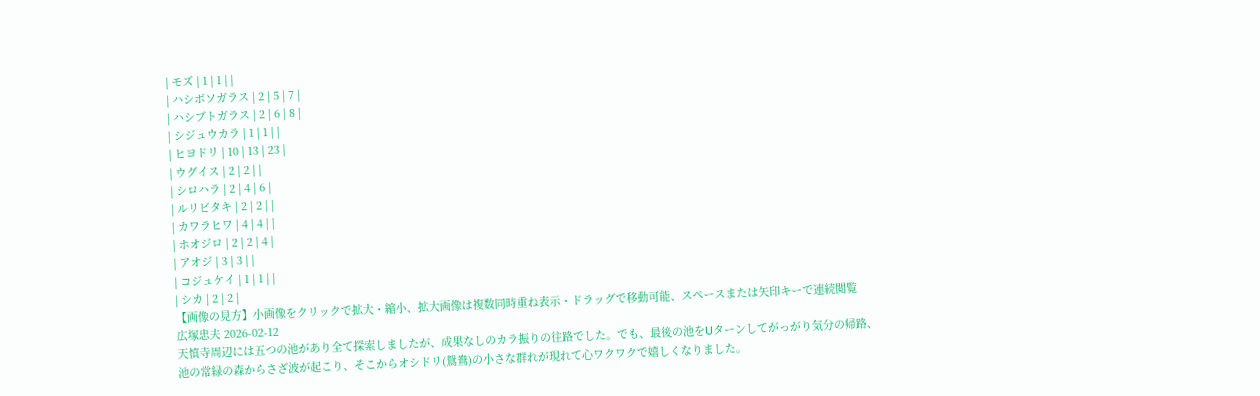| モズ | 1 | 1 | |
| ハシボソガラス | 2 | 5 | 7 |
| ハシブトガラス | 2 | 6 | 8 |
| シジュウカラ | 1 | 1 | |
| ヒヨドリ | 10 | 13 | 23 |
| ウグイス | 2 | 2 | |
| シロハラ | 2 | 4 | 6 |
| ルリビタキ | 2 | 2 | |
| カワラヒワ | 4 | 4 | |
| ホオジロ | 2 | 2 | 4 |
| アオジ | 3 | 3 | |
| コジュケイ | 1 | 1 | |
| シカ | 2 | 2 |
【画像の見方】小画像をクリックで拡大・縮小、拡大画像は複数同時重ね表示・ドラッグで移動可能、スペースまたは矢印キーで連続閲覧
広塚忠夫 2026-02-12
天慎寺周辺には五つの池があり全て探索しましたが、成果なしのカラ振りの往路でした。でも、最後の池をUターンしてがっがり気分の帰路、池の常緑の森からさざ波が起こり、そこからオシドリ(鴛鴦)の小さな群れが現れて心ワクワクで嬉しくなりました。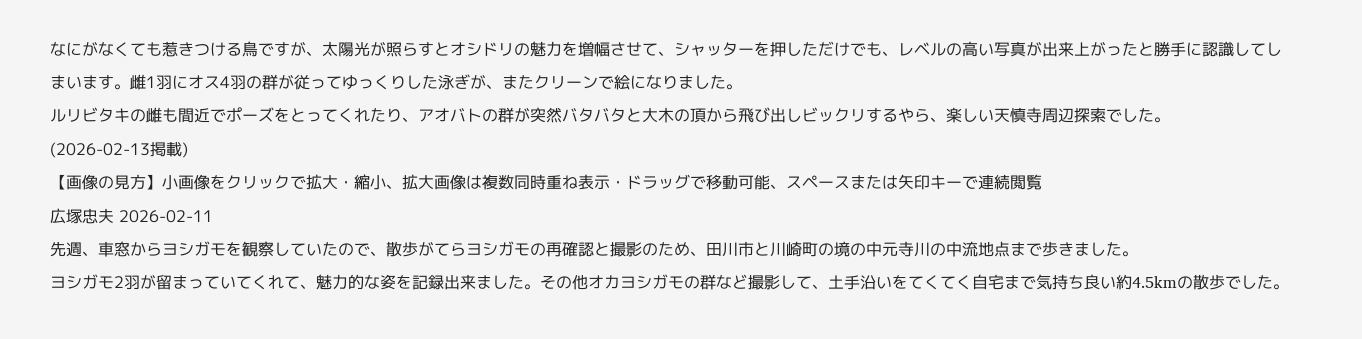なにがなくても惹きつける鳥ですが、太陽光が照らすとオシドリの魅力を増幅させて、シャッターを押しただけでも、レベルの高い写真が出来上がったと勝手に認識してしまいます。雌1羽にオス4羽の群が従ってゆっくりした泳ぎが、またクリーンで絵になりました。
ルリビタキの雌も間近でポーズをとってくれたり、アオバトの群が突然バタバタと大木の頂から飛び出しビックリするやら、楽しい天慎寺周辺探索でした。
(2026-02-13掲載)
【画像の見方】小画像をクリックで拡大・縮小、拡大画像は複数同時重ね表示・ドラッグで移動可能、スペースまたは矢印キーで連続閲覧
広塚忠夫 2026-02-11
先週、車窓からヨシガモを観察していたので、散歩がてらヨシガモの再確認と撮影のため、田川市と川崎町の境の中元寺川の中流地点まで歩きました。
ヨシガモ2羽が留まっていてくれて、魅力的な姿を記録出来ました。その他オカヨシガモの群など撮影して、土手沿いをてくてく自宅まで気持ち良い約4.5kmの散歩でした。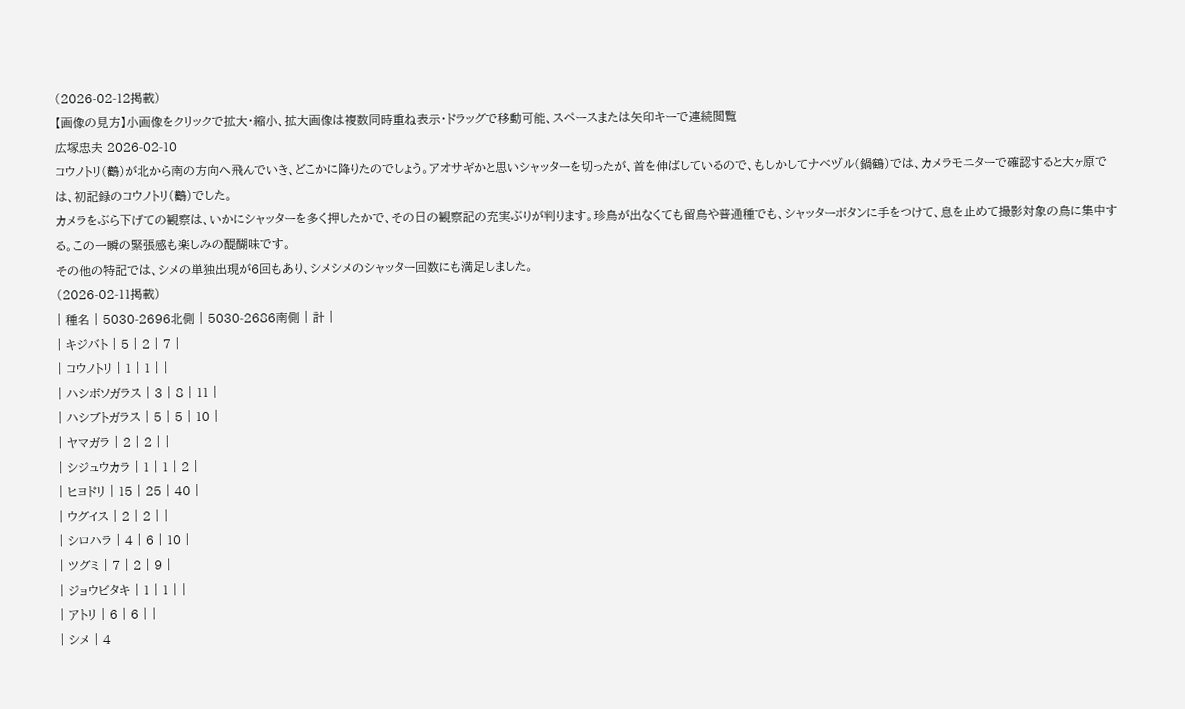(2026-02-12掲載)
【画像の見方】小画像をクリックで拡大・縮小、拡大画像は複数同時重ね表示・ドラッグで移動可能、スペースまたは矢印キーで連続閲覧
広塚忠夫 2026-02-10
コウノトリ(鸛)が北から南の方向へ飛んでいき、どこかに降りたのでしょう。アオサギかと思いシャッターを切ったが、首を伸ばしているので、もしかしてナベヅル(鍋鶴)では、カメラモニターで確認すると大ヶ原では、初記録のコウノトリ(鸛)でした。
カメラをぶら下げての観察は、いかにシャッターを多く押したかで、その日の観察記の充実ぶりが判ります。珍鳥が出なくても留鳥や普通種でも、シャッターボタンに手をつけて、息を止めて撮影対象の鳥に集中する。この一瞬の緊張感も楽しみの醍醐味です。
その他の特記では、シメの単独出現が6回もあり、シメシメのシャッター回数にも満足しました。
(2026-02-11掲載)
| 種名 | 5030-2696北側 | 5030-2686南側 | 計 |
| キジバト | 5 | 2 | 7 |
| コウノトリ | 1 | 1 | |
| ハシボソガラス | 3 | 8 | 11 |
| ハシブトガラス | 5 | 5 | 10 |
| ヤマガラ | 2 | 2 | |
| シジュウカラ | 1 | 1 | 2 |
| ヒヨドリ | 15 | 25 | 40 |
| ウグイス | 2 | 2 | |
| シロハラ | 4 | 6 | 10 |
| ツグミ | 7 | 2 | 9 |
| ジョウビタキ | 1 | 1 | |
| アトリ | 6 | 6 | |
| シメ | 4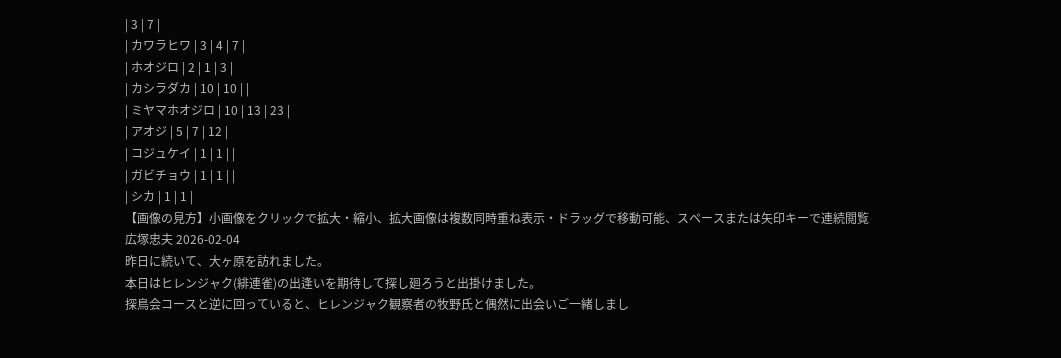| 3 | 7 |
| カワラヒワ | 3 | 4 | 7 |
| ホオジロ | 2 | 1 | 3 |
| カシラダカ | 10 | 10 | |
| ミヤマホオジロ | 10 | 13 | 23 |
| アオジ | 5 | 7 | 12 |
| コジュケイ | 1 | 1 | |
| ガビチョウ | 1 | 1 | |
| シカ | 1 | 1 |
【画像の見方】小画像をクリックで拡大・縮小、拡大画像は複数同時重ね表示・ドラッグで移動可能、スペースまたは矢印キーで連続閲覧
広塚忠夫 2026-02-04
昨日に続いて、大ヶ原を訪れました。
本日はヒレンジャク(緋連雀)の出逢いを期待して探し廻ろうと出掛けました。
探鳥会コースと逆に回っていると、ヒレンジャク観察者の牧野氏と偶然に出会いご一緒しまし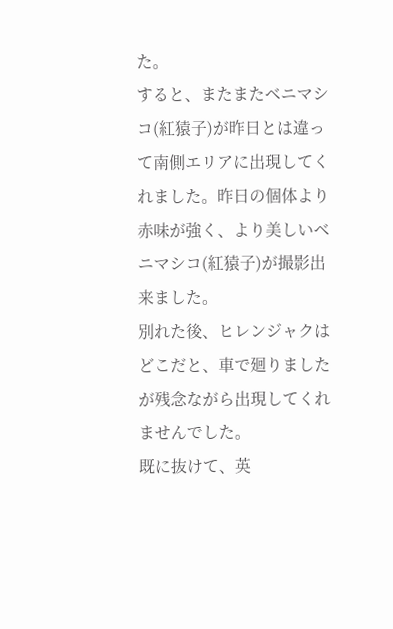た。
すると、またまたベニマシコ(紅猿子)が昨日とは違って南側エリアに出現してくれました。昨日の個体より赤味が強く、より美しいベニマシコ(紅猿子)が撮影出来ました。
別れた後、ヒレンジャクはどこだと、車で廻りましたが残念ながら出現してくれませんでした。
既に抜けて、英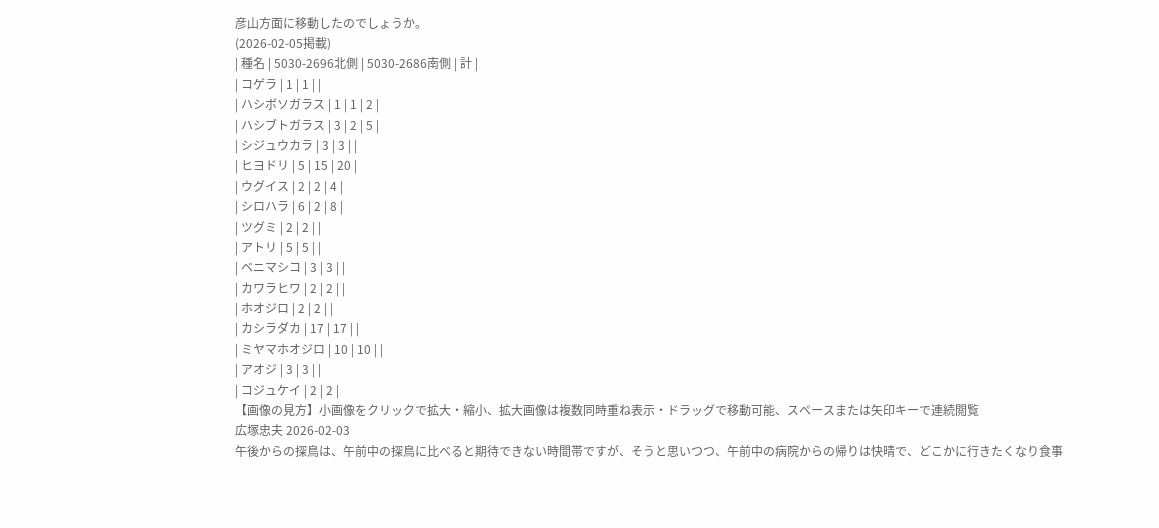彦山方面に移動したのでしょうか。
(2026-02-05掲載)
| 種名 | 5030-2696北側 | 5030-2686南側 | 計 |
| コゲラ | 1 | 1 | |
| ハシボソガラス | 1 | 1 | 2 |
| ハシブトガラス | 3 | 2 | 5 |
| シジュウカラ | 3 | 3 | |
| ヒヨドリ | 5 | 15 | 20 |
| ウグイス | 2 | 2 | 4 |
| シロハラ | 6 | 2 | 8 |
| ツグミ | 2 | 2 | |
| アトリ | 5 | 5 | |
| ベニマシコ | 3 | 3 | |
| カワラヒワ | 2 | 2 | |
| ホオジロ | 2 | 2 | |
| カシラダカ | 17 | 17 | |
| ミヤマホオジロ | 10 | 10 | |
| アオジ | 3 | 3 | |
| コジュケイ | 2 | 2 |
【画像の見方】小画像をクリックで拡大・縮小、拡大画像は複数同時重ね表示・ドラッグで移動可能、スペースまたは矢印キーで連続閲覧
広塚忠夫 2026-02-03
午後からの探鳥は、午前中の探鳥に比べると期待できない時間帯ですが、そうと思いつつ、午前中の病院からの帰りは快晴で、どこかに行きたくなり食事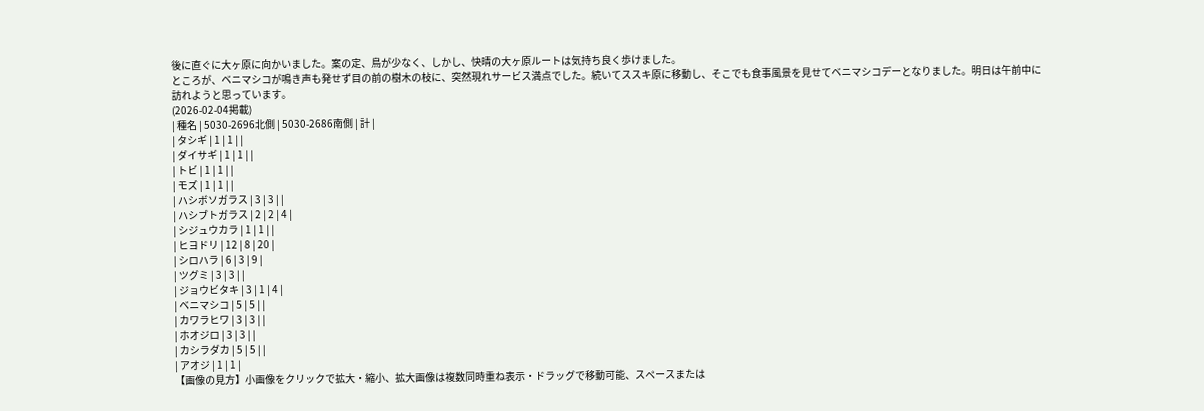後に直ぐに大ヶ原に向かいました。案の定、鳥が少なく、しかし、快晴の大ヶ原ルートは気持ち良く歩けました。
ところが、ベニマシコが鳴き声も発せず目の前の樹木の枝に、突然現れサービス満点でした。続いてススキ原に移動し、そこでも食事風景を見せてベニマシコデーとなりました。明日は午前中に訪れようと思っています。
(2026-02-04掲載)
| 種名 | 5030-2696北側 | 5030-2686南側 | 計 |
| タシギ | 1 | 1 | |
| ダイサギ | 1 | 1 | |
| トビ | 1 | 1 | |
| モズ | 1 | 1 | |
| ハシボソガラス | 3 | 3 | |
| ハシブトガラス | 2 | 2 | 4 |
| シジュウカラ | 1 | 1 | |
| ヒヨドリ | 12 | 8 | 20 |
| シロハラ | 6 | 3 | 9 |
| ツグミ | 3 | 3 | |
| ジョウビタキ | 3 | 1 | 4 |
| ベニマシコ | 5 | 5 | |
| カワラヒワ | 3 | 3 | |
| ホオジロ | 3 | 3 | |
| カシラダカ | 5 | 5 | |
| アオジ | 1 | 1 |
【画像の見方】小画像をクリックで拡大・縮小、拡大画像は複数同時重ね表示・ドラッグで移動可能、スペースまたは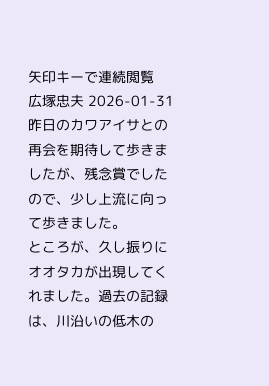矢印キーで連続閲覧
広塚忠夫 2026-01-31
昨日のカワアイサとの再会を期待して歩きましたが、残念賞でしたので、少し上流に向って歩きました。
ところが、久し振りにオオタカが出現してくれました。過去の記録は、川沿いの低木の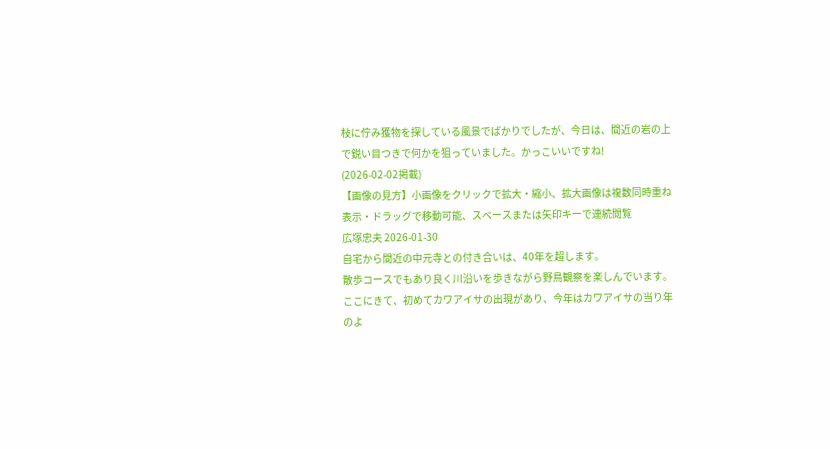枝に佇み獲物を探している風景でばかりでしたが、今日は、間近の岩の上で鋭い目つきで何かを狙っていました。かっこいいですね!
(2026-02-02掲載)
【画像の見方】小画像をクリックで拡大・縮小、拡大画像は複数同時重ね表示・ドラッグで移動可能、スペースまたは矢印キーで連続閲覧
広塚忠夫 2026-01-30
自宅から間近の中元寺との付き合いは、40年を超します。
散歩コースでもあり良く川沿いを歩きながら野鳥観察を楽しんでいます。
ここにきて、初めてカワアイサの出現があり、今年はカワアイサの当り年のよ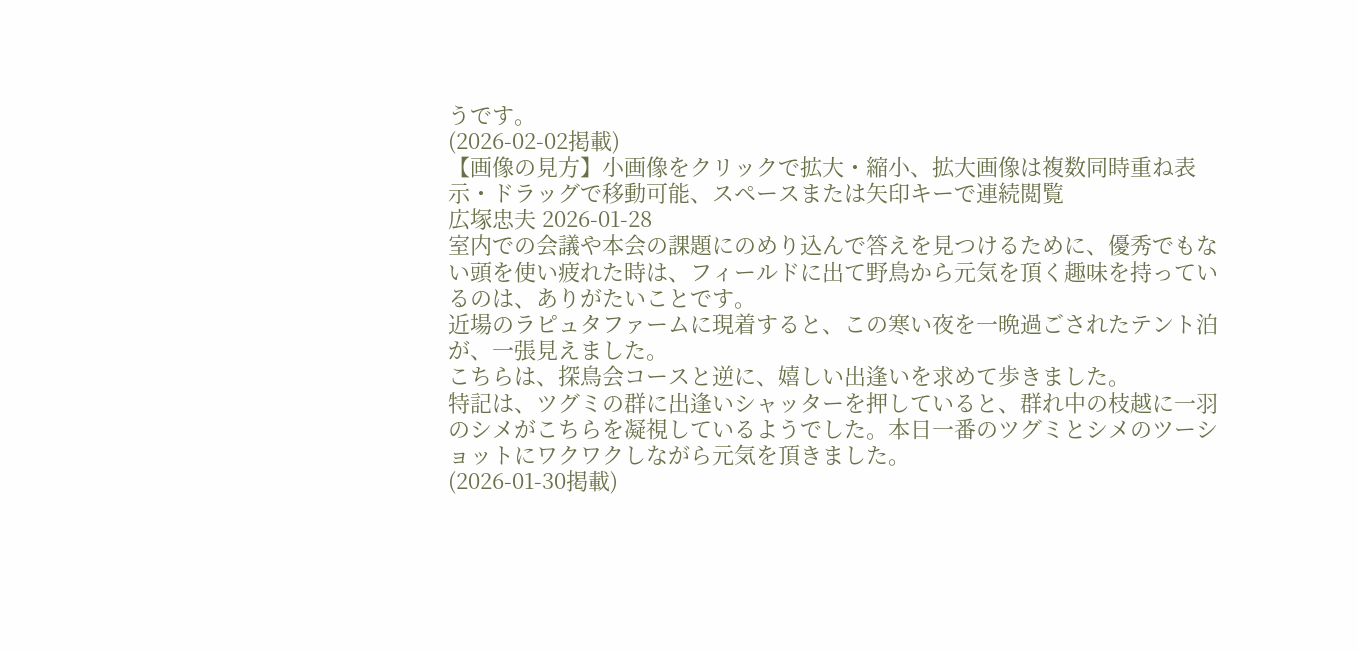うです。
(2026-02-02掲載)
【画像の見方】小画像をクリックで拡大・縮小、拡大画像は複数同時重ね表示・ドラッグで移動可能、スペースまたは矢印キーで連続閲覧
広塚忠夫 2026-01-28
室内での会議や本会の課題にのめり込んで答えを見つけるために、優秀でもない頭を使い疲れた時は、フィールドに出て野鳥から元気を頂く趣味を持っているのは、ありがたいことです。
近場のラピュタファームに現着すると、この寒い夜を一晩過ごされたテント泊が、一張見えました。
こちらは、探鳥会コースと逆に、嬉しい出逢いを求めて歩きました。
特記は、ツグミの群に出逢いシャッターを押していると、群れ中の枝越に一羽のシメがこちらを凝視しているようでした。本日一番のツグミとシメのツーショットにワクワクしながら元気を頂きました。
(2026-01-30掲載)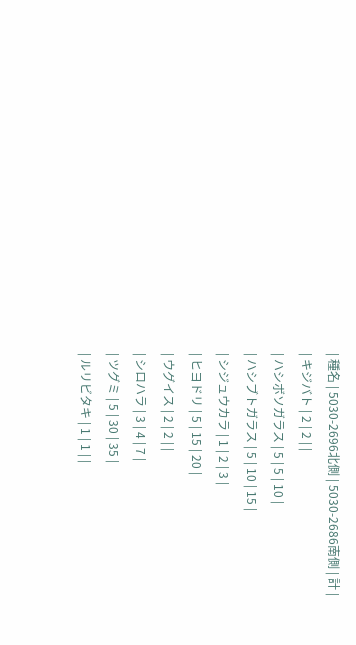| 種名 | 5030-2696北側 | 5030-2686南側 | 計 |
| キジバト | 2 | 2 | |
| ハシボソガラス | 5 | 5 | 10 |
| ハシブトガラス | 5 | 10 | 15 |
| シジュウカラ | 1 | 2 | 3 |
| ヒヨドリ | 5 | 15 | 20 |
| ウグイス | 2 | 2 | |
| シロハラ | 3 | 4 | 7 |
| ツグミ | 5 | 30 | 35 |
| ルリビタキ | 1 | 1 | |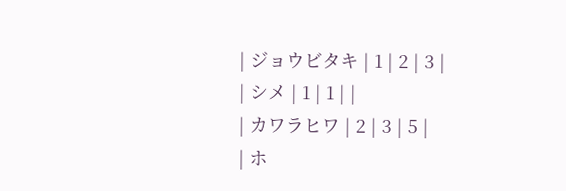| ジョウビタキ | 1 | 2 | 3 |
| シメ | 1 | 1 | |
| カワラヒワ | 2 | 3 | 5 |
| ホ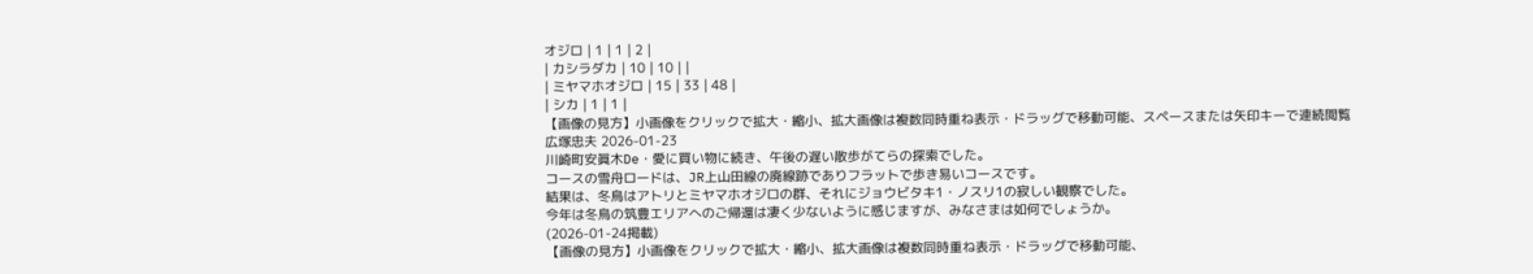オジロ | 1 | 1 | 2 |
| カシラダカ | 10 | 10 | |
| ミヤマホオジロ | 15 | 33 | 48 |
| シカ | 1 | 1 |
【画像の見方】小画像をクリックで拡大・縮小、拡大画像は複数同時重ね表示・ドラッグで移動可能、スペースまたは矢印キーで連続閲覧
広塚忠夫 2026-01-23
川崎町安眞木De・愛に買い物に続き、午後の遅い散歩がてらの探索でした。
コースの雪舟ロードは、JR上山田線の廃線跡でありフラットで歩き易いコースです。
結果は、冬鳥はアトリとミヤマホオジロの群、それにジョウビタキ1・ノスリ1の寂しい観察でした。
今年は冬鳥の筑豊エリアへのご帰還は凄く少ないように感じますが、みなさまは如何でしょうか。
(2026-01-24掲載)
【画像の見方】小画像をクリックで拡大・縮小、拡大画像は複数同時重ね表示・ドラッグで移動可能、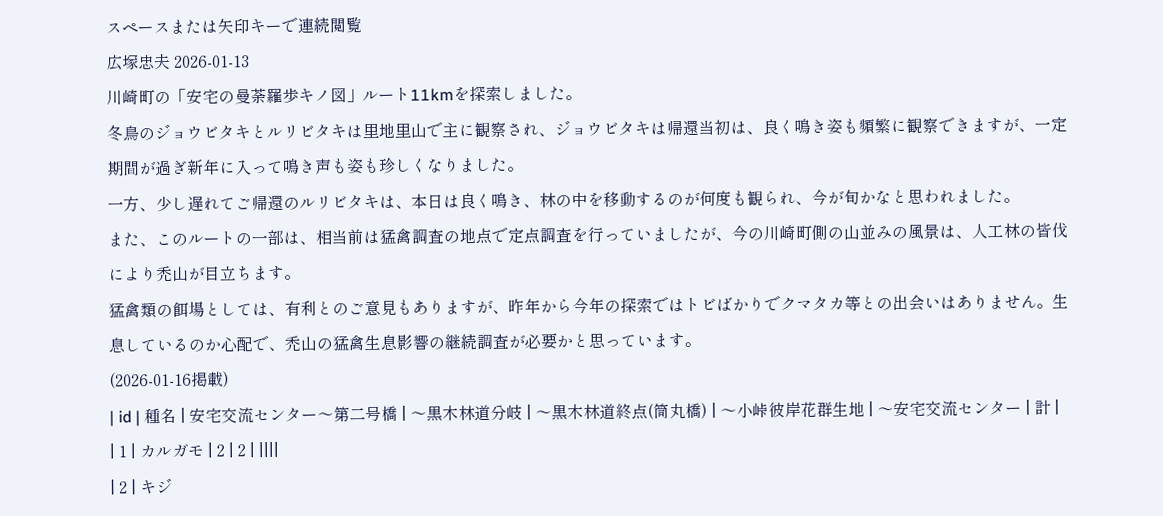スペースまたは矢印キーで連続閲覧
広塚忠夫 2026-01-13
川崎町の「安宅の曼荼羅歩キノ図」ルート11kmを探索しました。
冬鳥のジョウビタキとルリビタキは里地里山で主に観察され、ジョウビタキは帰還当初は、良く鳴き姿も頻繁に観察できますが、一定期間が過ぎ新年に入って鳴き声も姿も珍しくなりました。
一方、少し遅れてご帰還のルリビタキは、本日は良く鳴き、林の中を移動するのが何度も観られ、今が旬かなと思われました。
また、このルートの一部は、相当前は猛禽調査の地点で定点調査を行っていましたが、今の川崎町側の山並みの風景は、人工林の皆伐により禿山が目立ちます。
猛禽類の餌場としては、有利とのご意見もありますが、昨年から今年の探索ではトビばかりでクマタカ等との出会いはありません。生息しているのか心配で、禿山の猛禽生息影響の継続調査が必要かと思っています。
(2026-01-16掲載)
| id | 種名 | 安宅交流センター〜第二号橋 | 〜黒木林道分岐 | 〜黒木林道終点(筒丸橋) | 〜小峠彼岸花群生地 | 〜安宅交流センター | 計 |
| 1 | カルガモ | 2 | 2 | ||||
| 2 | キジ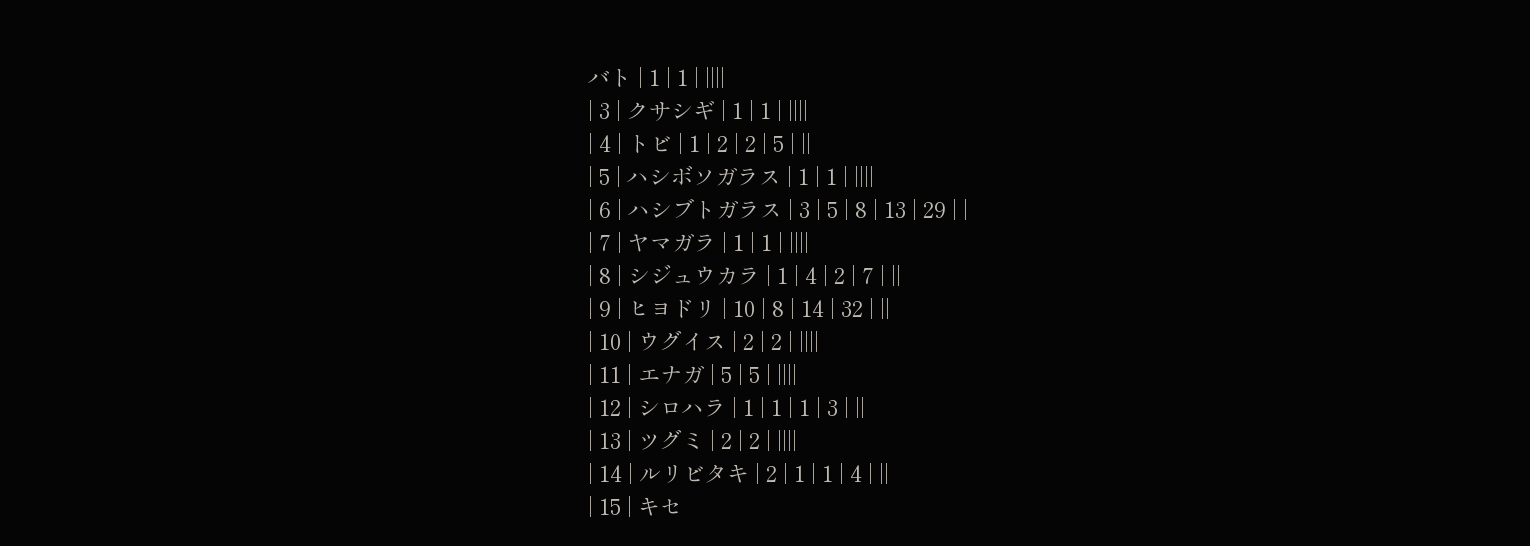バト | 1 | 1 | ||||
| 3 | クサシギ | 1 | 1 | ||||
| 4 | トビ | 1 | 2 | 2 | 5 | ||
| 5 | ハシボソガラス | 1 | 1 | ||||
| 6 | ハシブトガラス | 3 | 5 | 8 | 13 | 29 | |
| 7 | ヤマガラ | 1 | 1 | ||||
| 8 | シジュウカラ | 1 | 4 | 2 | 7 | ||
| 9 | ヒヨドリ | 10 | 8 | 14 | 32 | ||
| 10 | ウグイス | 2 | 2 | ||||
| 11 | エナガ | 5 | 5 | ||||
| 12 | シロハラ | 1 | 1 | 1 | 3 | ||
| 13 | ツグミ | 2 | 2 | ||||
| 14 | ルリビタキ | 2 | 1 | 1 | 4 | ||
| 15 | キセ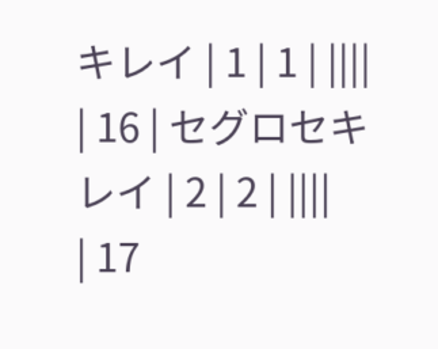キレイ | 1 | 1 | ||||
| 16 | セグロセキレイ | 2 | 2 | ||||
| 17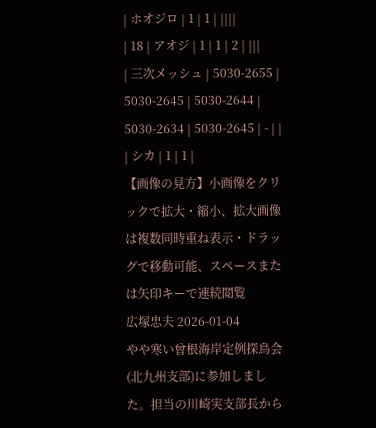| ホオジロ | 1 | 1 | ||||
| 18 | アオジ | 1 | 1 | 2 | |||
| 三次メッシュ | 5030-2655 | 5030-2645 | 5030-2644 | 5030-2634 | 5030-2645 | - | |
| シカ | 1 | 1 |
【画像の見方】小画像をクリックで拡大・縮小、拡大画像は複数同時重ね表示・ドラッグで移動可能、スペースまたは矢印キーで連続閲覧
広塚忠夫 2026-01-04
やや寒い曾根海岸定例探鳥会(北九州支部)に参加しました。担当の川崎実支部長から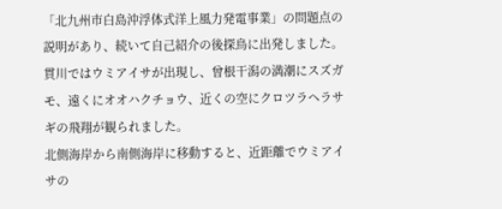「北九州市白島沖浮体式洋上風力発電事業」の問題点の説明があり、続いて自己紹介の後探鳥に出発しました。
貫川ではウミアイサが出現し、曾根干潟の満潮にスズガモ、遠くにオオハクチョウ、近くの空にクロツラヘラサギの飛翔が観られました。
北側海岸から南側海岸に移動すると、近距離でウミアイサの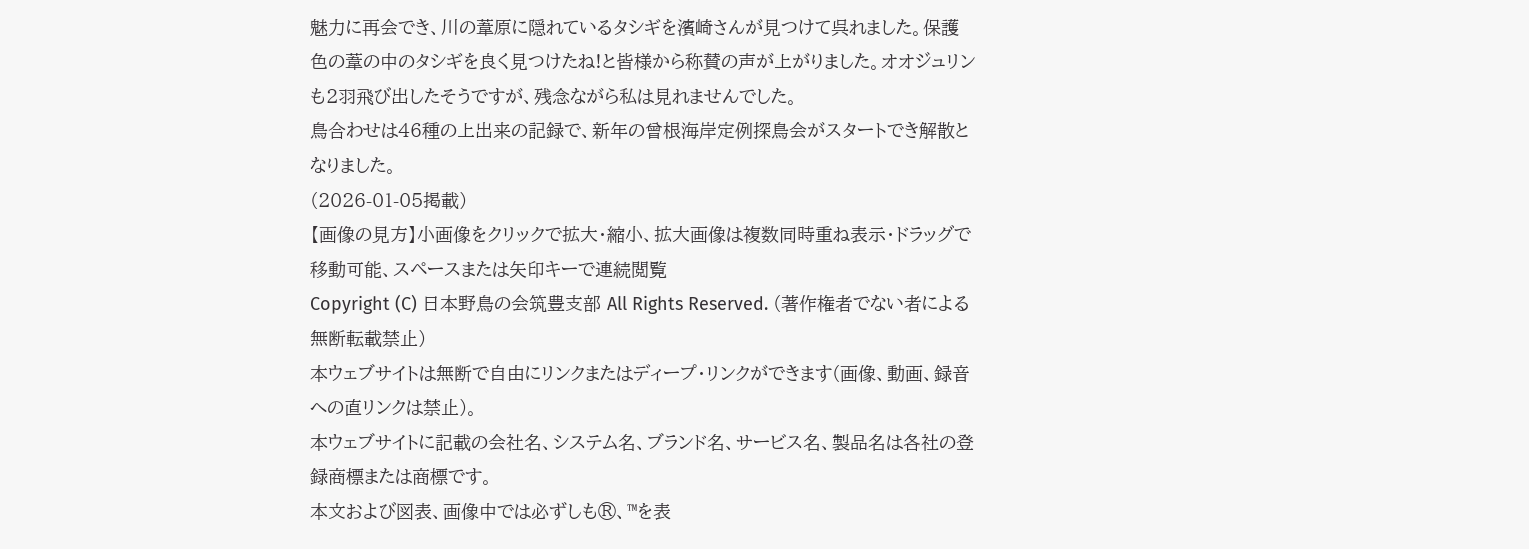魅力に再会でき、川の葦原に隠れているタシギを濱崎さんが見つけて呉れました。保護色の葦の中のタシギを良く見つけたね!と皆様から称賛の声が上がりました。オオジュリンも2羽飛び出したそうですが、残念ながら私は見れませんでした。
鳥合わせは46種の上出来の記録で、新年の曾根海岸定例探鳥会がスタートでき解散となりました。
(2026-01-05掲載)
【画像の見方】小画像をクリックで拡大・縮小、拡大画像は複数同時重ね表示・ドラッグで移動可能、スペースまたは矢印キーで連続閲覧
Copyright (C) 日本野鳥の会筑豊支部 All Rights Reserved. (著作権者でない者による無断転載禁止)
本ウェブサイトは無断で自由にリンクまたはディープ・リンクができます(画像、動画、録音への直リンクは禁止)。
本ウェブサイトに記載の会社名、システム名、ブランド名、サービス名、製品名は各社の登録商標または商標です。
本文および図表、画像中では必ずしも®、™を表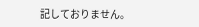記しておりません。